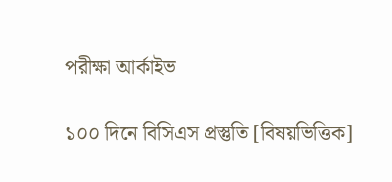পরীক্ষা আর্কাইভ

১০০ দিনে বিসিএস প্রস্তুতি [বিষয়ভিত্তিক]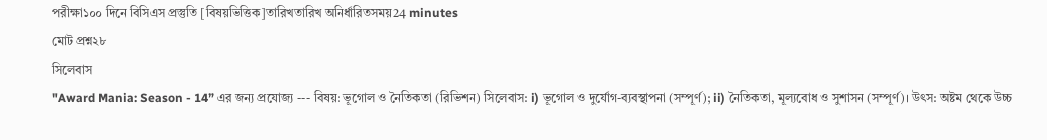পরীক্ষা১০০ দিনে বিসিএস প্রস্তুতি [বিষয়ভিত্তিক]তারিখতারিখ অনির্ধারিতসময়24 minutes
মোট প্রশ্ন২৮
সিলেবাস
"Award Mania: Season - 14” এর জন্য প্রযোজ্য --- বিষয়: ভূগোল ও নৈতিকতা (রিভিশন) সিলেবাস: i) ভূগোল ও দুর্যোগ-ব্যবস্থাপনা (সম্পূর্ণ); ii) নৈতিকতা, মূল্যবোধ ও সুশাসন (সম্পূর্ণ)। উৎস: অষ্টম থেকে উচ্চ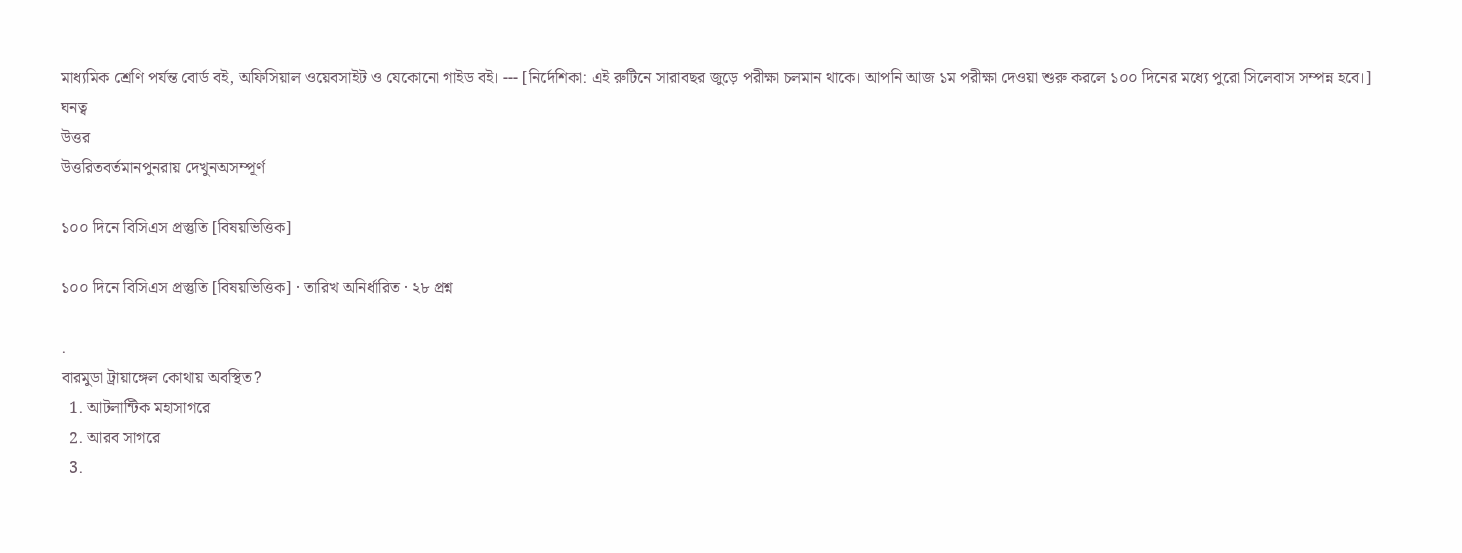মাধ্যমিক শ্রেণি পর্যন্ত বোর্ড বই, অফিসিয়াল ওয়েবসাইট ও যেকোনো গাইড বই। --- [নির্দেশিকা: এই রুটিনে সারাবছর জুড়ে পরীক্ষা চলমান থাকে। আপনি আজ ১ম পরীক্ষা দেওয়া শুরু করলে ১০০ দিনের মধ্যে পুরো সিলেবাস সম্পন্ন হবে।]
ঘনত্ব
উত্তর
উত্তরিতবর্তমানপুনরায় দেখুনঅসম্পূর্ণ

১০০ দিনে বিসিএস প্রস্তুতি [বিষয়ভিত্তিক]

১০০ দিনে বিসিএস প্রস্তুতি [বিষয়ভিত্তিক] · তারিখ অনির্ধারিত · ২৮ প্রশ্ন

.
বারমুডা ট্রায়াঙ্গেল কোথায় অবস্থিত?
  1. আটলান্টিক মহাসাগরে
  2. আরব সাগরে
  3.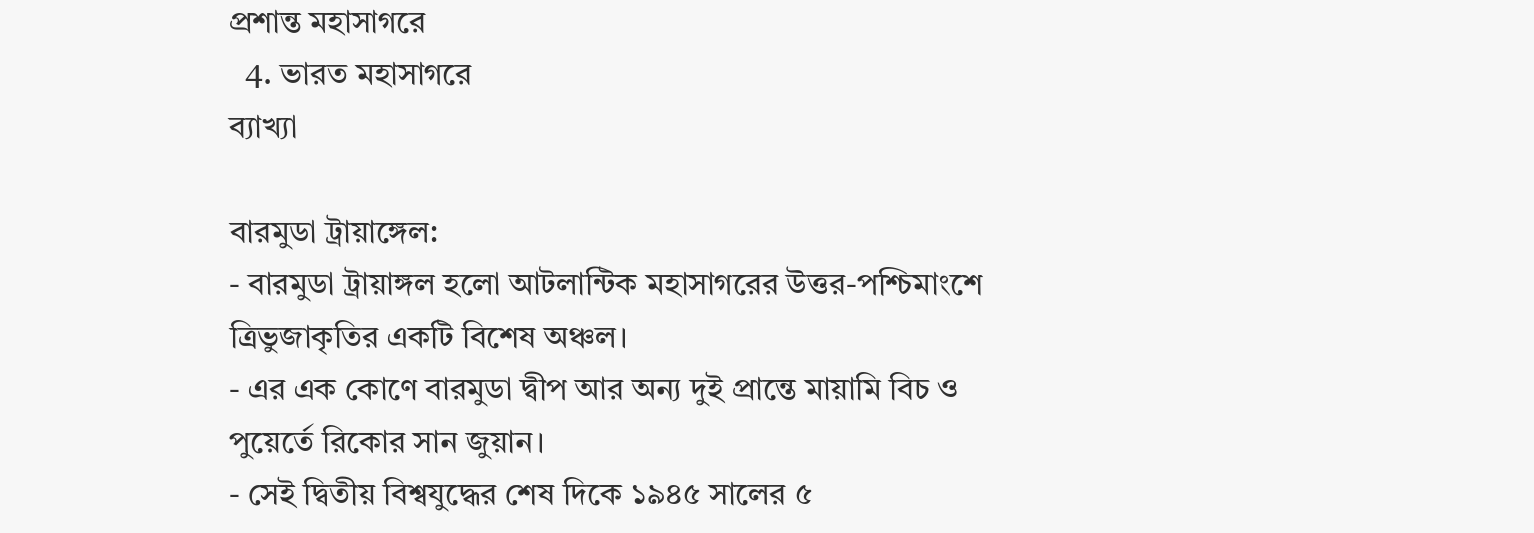প্রশান্ত মহাসাগরে
  4. ভারত মহাসাগরে
ব্যাখ্যা

বারমুডা ট্রায়াঙ্গেল:
- বারমুডা ট্রায়াঙ্গল হলো আটলান্টিক মহাসাগরের উত্তর-পশ্চিমাংশে ত্রিভুজাকৃতির একটি বিশেষ অঞ্চল।
- এর এক কোণে বারমুডা দ্বীপ আর অন্য দুই প্রান্তে মায়ামি বিচ ও পুয়ের্তে রিকোর সান জুয়ান।
- সেই দ্বিতীয় বিশ্বযুদ্ধের শেষ দিকে ১৯৪৫ সালের ৫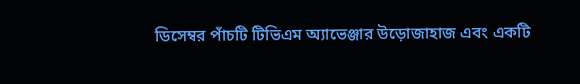ডিসেম্বর পাঁচটি টিভিএম অ্যাভেঞ্জার উড়োজাহাজ এবং একটি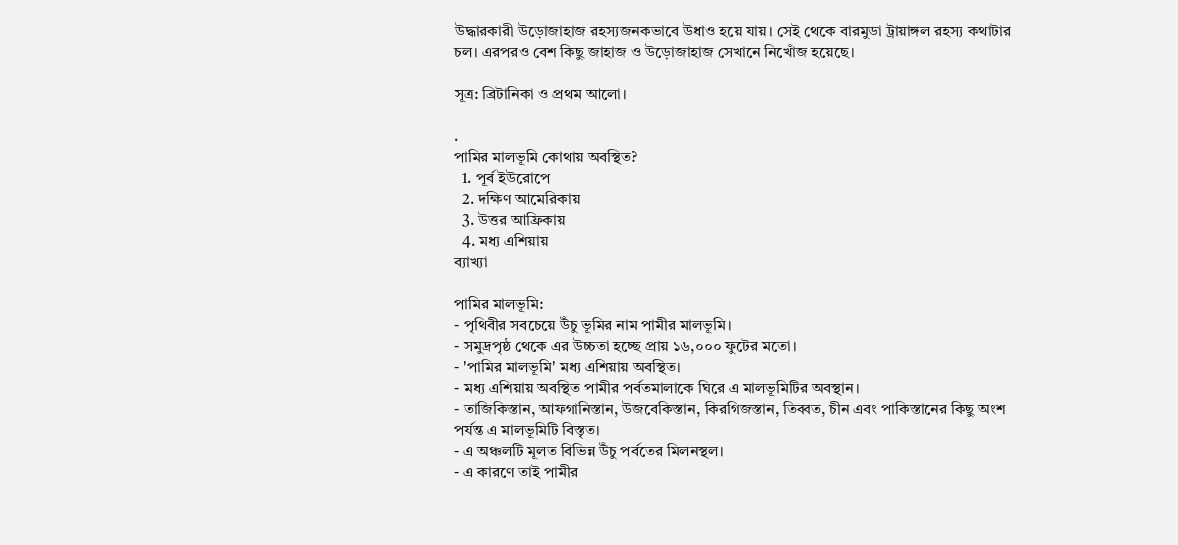উদ্ধারকারী উড়োজাহাজ রহস্যজনকভাবে উধাও হয়ে যায়। সেই থেকে বারমুডা ট্রায়াঙ্গল রহস্য কথাটার চল। এরপরও বেশ কিছু জাহাজ ও উড়োজাহাজ সেখানে নিখোঁজ হয়েছে।

সূত্র: ব্রিটানিকা ও প্রথম আলো।

.
পামির মালভূমি কোথায় অবস্থিত?
  1. পূর্ব ইউরোপে
  2. দক্ষিণ আমেরিকায়
  3. উত্তর আফ্রিকায়
  4. মধ্য এশিয়ায়
ব্যাখ্যা

পামির মালভূমি:
- পৃথিবীর সবচেয়ে উঁচু ভূমির নাম পামীর মালভূমি।
- সমুদ্রপৃষ্ঠ থেকে এর উচ্চতা হচ্ছে প্রায় ১৬,০০০ ফুটের মতো।
- 'পামির মালভূমি' মধ্য এশিয়ায় অবস্থিত।
- মধ্য এশিয়ায় অবস্থিত পামীর পর্বতমালাকে ঘিরে এ মালভূমিটির অবস্থান।
- তাজিকিস্তান, আফগানিস্তান, উজবেকিস্তান, কিরগিজস্তান, তিব্বত, চীন এবং পাকিস্তানের কিছু অংশ পর্যন্ত এ মালভূমিটি বিস্তৃত।
- এ অঞ্চলটি মূলত বিভিন্ন উঁচু পর্বতের মিলনস্থল।
- এ কারণে তাই পামীর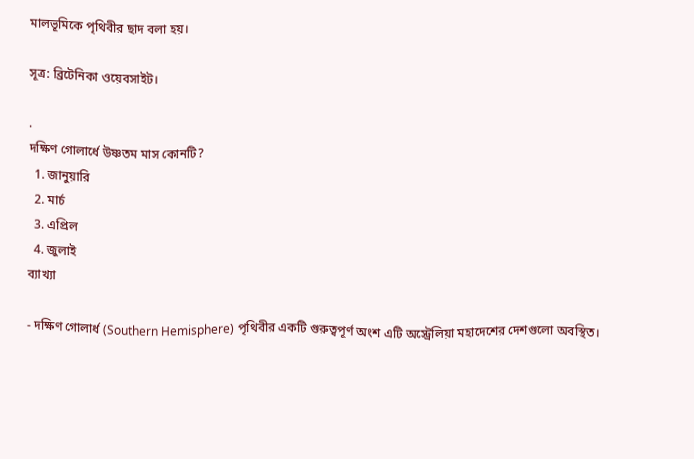মালভূমিকে পৃথিবীর ছাদ বলা হয়।

সূত্র: ব্রিটেনিকা ওয়েবসাইট।

.
দক্ষিণ গোলার্ধে উষ্ণতম মাস কোনটি?
  1. জানুয়ারি
  2. মার্চ
  3. এপ্রিল
  4. জুলাই
ব্যাখ্যা

- দক্ষিণ গোলার্ধ (Southern Hemisphere) পৃথিবীর একটি গুরুত্বপূর্ণ অংশ এটি অস্ট্রেলিয়া মহাদেশের দেশগুলো অবস্থিত।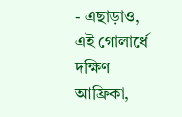- এছাড়াও, এই গোলার্ধে দক্ষিণ আফ্রিকা,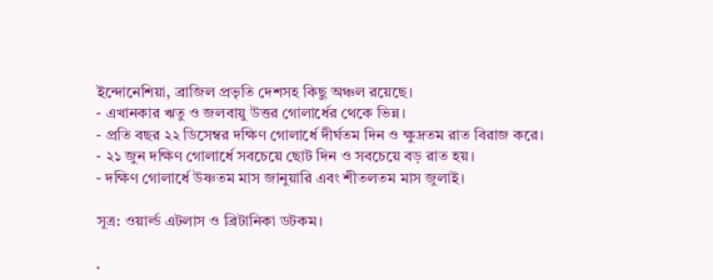ইন্দোনেশিয়া, ব্রাজিল প্রভৃতি দেশসহ কিছু অঞ্চল রয়েছে।
- এখানকার ঋতু ও জলবায়ু উত্তর গোলার্ধের থেকে ভিন্ন।
- প্রতি বছর ২২ ডিসেম্বর দক্ষিণ গোলার্ধে দীর্ঘতম দিন ও ক্ষুদ্রতম রাত বিরাজ করে।
- ২১ জুন দক্ষিণ গোলার্ধে সবচেয়ে ছোট দিন ও সবচেয়ে বড় রাত হয়।
- দক্ষিণ গোলার্ধে উষ্ণতম মাস জানুয়ারি এবং শীতলতম মাস জুলাই।

সূত্র: ওয়ার্ল্ড এটলাস ও ব্রিটানিকা ডটকম।

.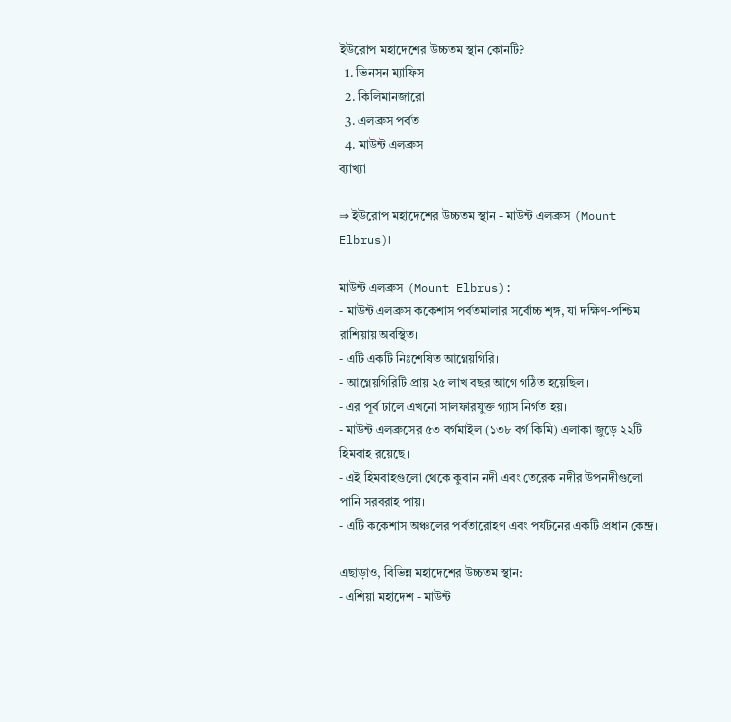ইউরোপ মহাদেশের উচ্চতম স্থান কোনটি?
  1. ভিনসন ম্যাফিস
  2. কিলিমানজারো
  3. এলব্রুস পর্বত
  4. মাউন্ট এলব্রুস
ব্যাখ্যা

⇒ ইউরোপ মহাদেশের উচ্চতম স্থান - মাউন্ট এলব্রুস (Mount Elbrus)।

মাউন্ট এলব্রুস (Mount Elbrus):
- মাউন্ট এলব্রুস ককেশাস পর্বতমালার সর্বোচ্চ শৃঙ্গ, যা দক্ষিণ-পশ্চিম রাশিয়ায় অবস্থিত।
- এটি একটি নিঃশেষিত আগ্নেয়গিরি।
- আগ্নেয়গিরিটি প্রায় ২৫ লাখ বছর আগে গঠিত হয়েছিল।
- এর পূর্ব ঢালে এখনো সালফারযুক্ত গ্যাস নির্গত হয়।
- মাউন্ট এলব্রুসের ৫৩ বর্গমাইল (১৩৮ বর্গ কিমি) এলাকা জুড়ে ২২টি হিমবাহ রয়েছে।
- এই হিমবাহগুলো থেকে কুবান নদী এবং তেরেক নদীর উপনদীগুলো পানি সরবরাহ পায়।
- এটি ককেশাস অঞ্চলের পর্বতারোহণ এবং পর্যটনের একটি প্রধান কেন্দ্র।

এছাড়াও, বিভিন্ন মহাদেশের উচ্চতম স্থান:
- এশিয়া মহাদেশ - মাউন্ট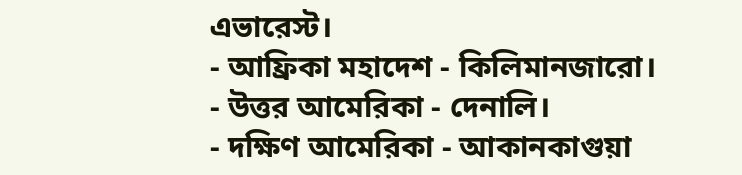এভারেস্ট।
- আফ্রিকা মহাদেশ - কিলিমানজারো।
- উত্তর আমেরিকা - দেনালি।
- দক্ষিণ আমেরিকা - আকানকাগুয়া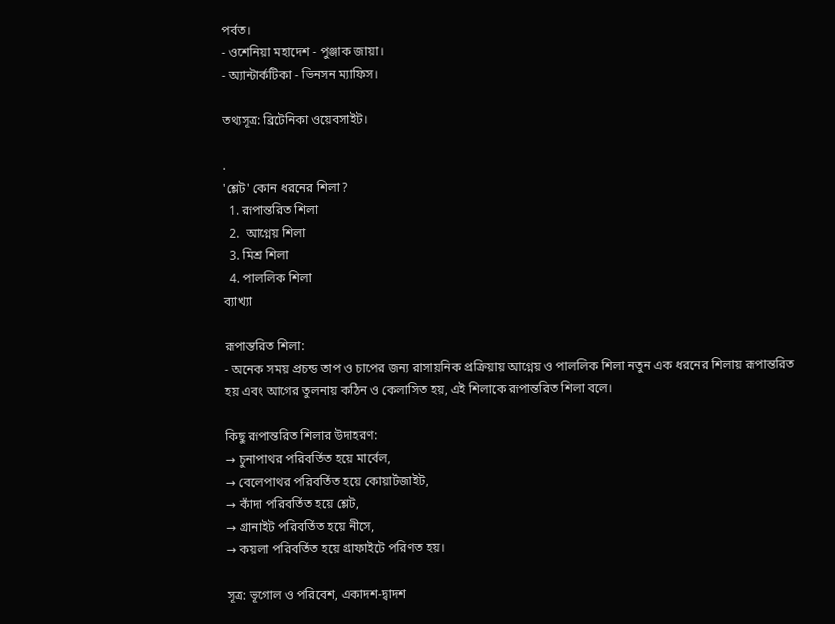পর্বত।
- ওশেনিয়া মহাদেশ - পুঞ্জাক জায়া।
- অ্যান্টার্কটিকা - ভিনসন ম্যাফিস।

তথ্যসূত্র: ব্রিটেনিকা ওয়েবসাইট।

.
'শ্লেট' কোন ধরনের শিলা?
  1. রূপান্তরিত শিলা
  2.  আগ্নেয় শিলা
  3. মিশ্র শিলা
  4. পাললিক শিলা
ব্যাখ্যা

রূপান্তরিত শিলা:
- অনেক সময় প্রচন্ড তাপ ও চাপের জন্য রাসায়নিক প্রক্রিয়ায় আগ্নেয় ও পাললিক শিলা নতুন এক ধরনের শিলায় রূপান্তরিত হয় এবং আগের তুলনায় কঠিন ও কেলাসিত হয়, এই শিলাকে রূপান্তরিত শিলা বলে।

কিছু রূপান্তরিত শিলার উদাহরণ:
→ চুনাপাথর পরিবর্তিত হয়ে মার্বেল,
→ বেলেপাথর পরিবর্তিত হয়ে কোয়ার্টজাইট,
→ কাঁদা পরিবর্তিত হয়ে শ্লেট,
→ গ্রানাইট পরিবর্তিত হয়ে নীসে,
→ কয়লা পরিবর্তিত হয়ে গ্রাফাইটে পরিণত হয়।

সূত্র: ভূগোল ও পরিবেশ, একাদশ-দ্বাদশ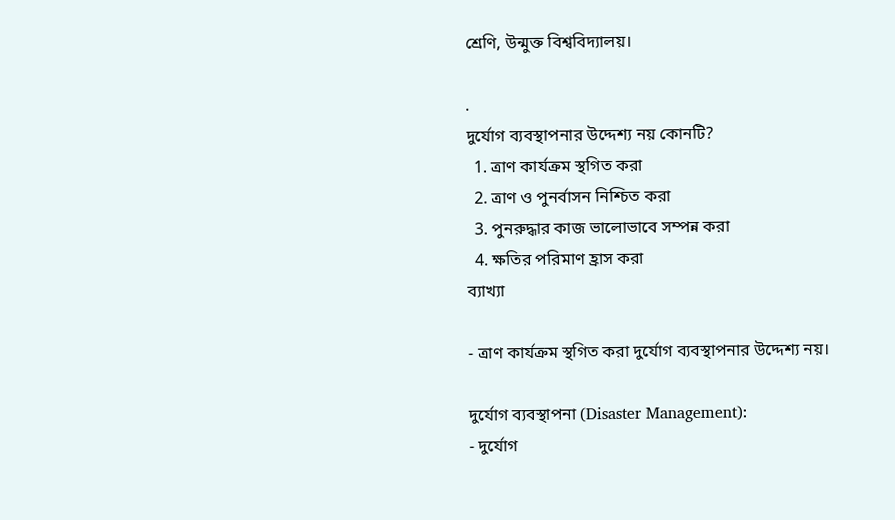শ্রেণি, উন্মুক্ত বিশ্ববিদ্যালয়।

.
দুর্যোগ ব্যবস্থাপনার উদ্দেশ্য নয় কোনটি?
  1. ত্রাণ কার্যক্রম স্থগিত করা
  2. ত্রাণ ও পুনর্বাসন নিশ্চিত করা
  3. পুনরুদ্ধার কাজ ভালোভাবে সম্পন্ন করা
  4. ক্ষতির পরিমাণ হ্রাস করা
ব্যাখ্যা

- ত্রাণ কার্যক্রম স্থগিত করা দুর্যোগ ব্যবস্থাপনার উদ্দেশ্য নয়।

দুর্যোগ ব্যবস্থাপনা (Disaster Management):
- দুর্যোগ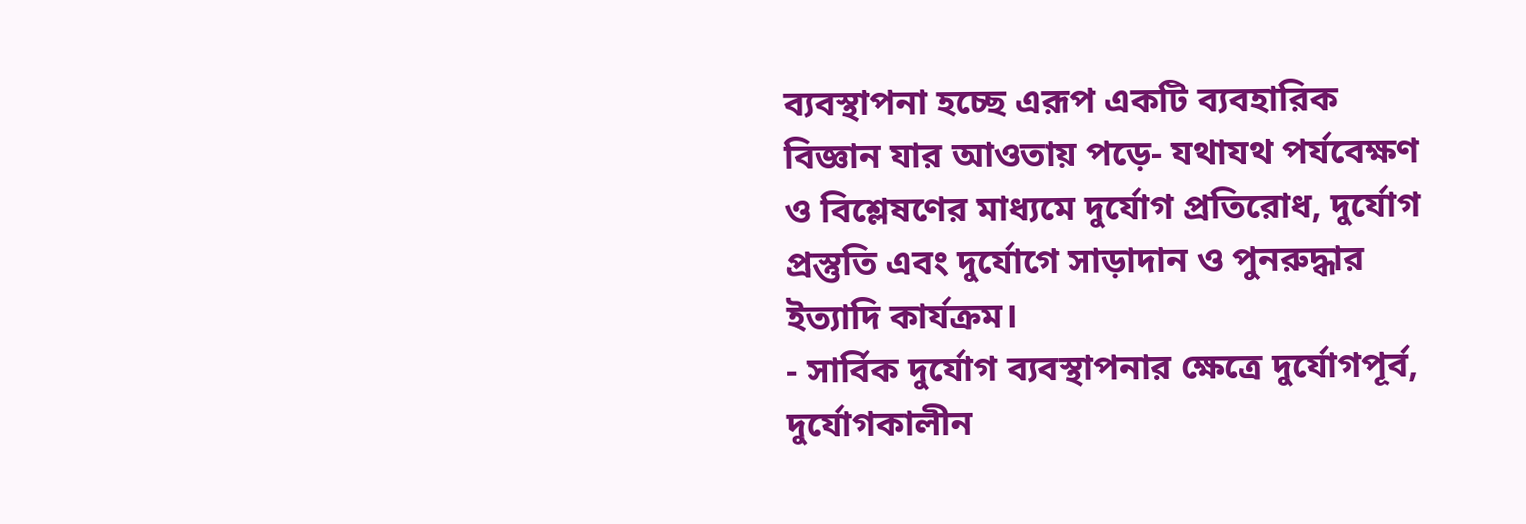ব্যবস্থাপনা হচ্ছে এরূপ একটি ব্যবহারিক বিজ্ঞান যার আওতায় পড়ে- যথাযথ পর্যবেক্ষণ ও বিশ্লেষণের মাধ্যমে দুর্যোগ প্রতিরোধ, দুর্যোগ প্রস্তুতি এবং দুর্যোগে সাড়াদান ও পুনরুদ্ধার ইত্যাদি কার্যক্রম।
- সার্বিক দুর্যোগ ব্যবস্থাপনার ক্ষেত্রে দুর্যোগপূর্ব, দুর্যোগকালীন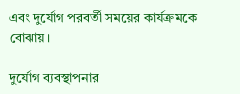এবং দুর্যোগ পরবর্তী সময়ের কার্যক্রমকে বোঝায়।

দুর্যোগ ব্যবস্থাপনার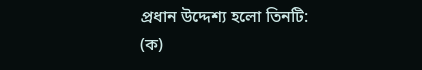প্রধান উদ্দেশ্য হলো তিনটি:
(ক)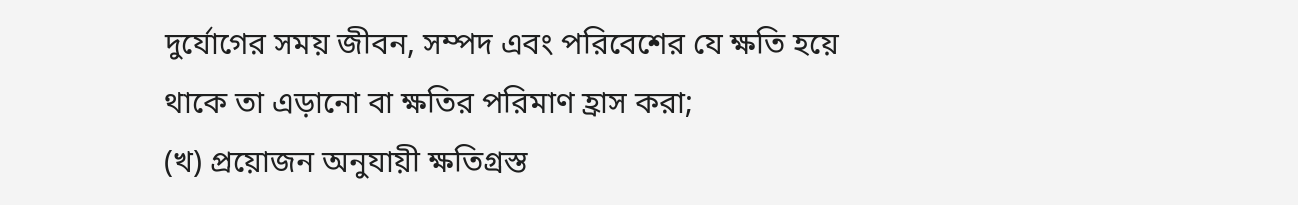দুর্যোগের সময় জীবন, সম্পদ এবং পরিবেশের যে ক্ষতি হয়ে থাকে তা এড়ানো বা ক্ষতির পরিমাণ হ্রাস করা;
(খ) প্রয়োজন অনুযায়ী ক্ষতিগ্রস্ত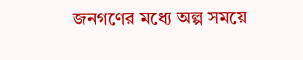জনগণের মধ্যে অল্প সময়ে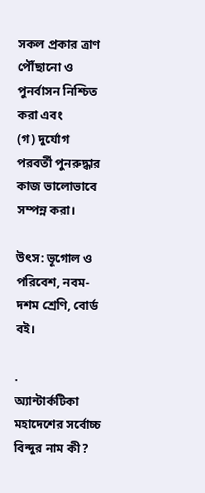সকল প্রকার ত্রাণ পৌঁছানো ও পুনর্বাসন নিশ্চিত করা এবং
(গ) দুর্যোগ পরবর্তী পুনরুদ্ধার কাজ ভালোভাবে সম্পন্ন করা।

উৎস: ভূগোল ও পরিবেশ, নবম-দশম শ্রেণি, বোর্ড বই।

.
অ্যান্টার্কটিকা মহাদেশের সর্বোচ্চ বিন্দুর নাম কী?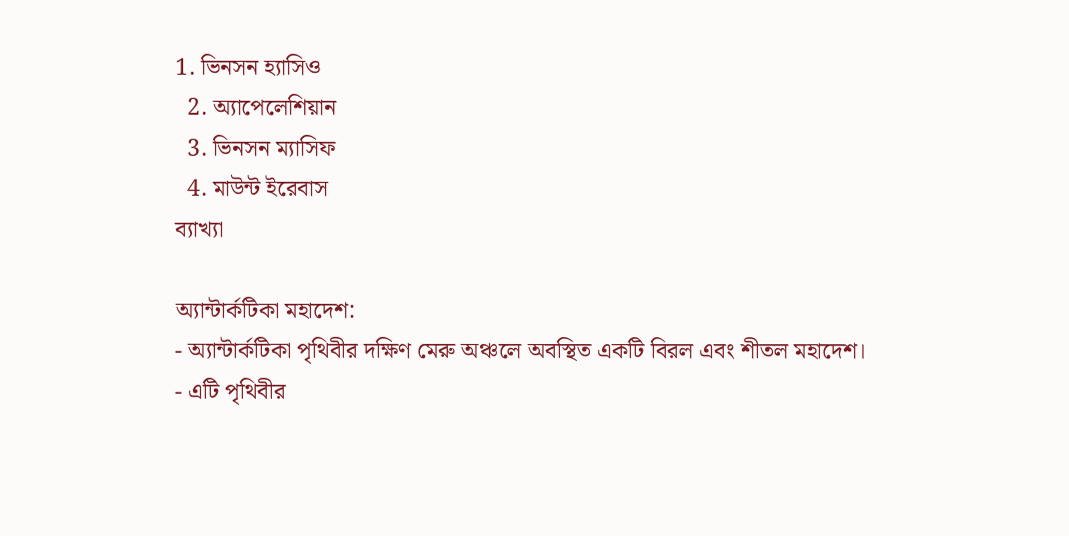1. ভিনসন হ্যাসিও
  2. অ্যাপেলেশিয়ান
  3. ভিনসন ম্যাসিফ
  4. মাউন্ট ইরেবাস
ব্যাখ্যা

অ্যান্টার্কটিকা মহাদেশ:
- অ্যান্টার্কটিকা পৃথিবীর দক্ষিণ মেরু অঞ্চলে অবস্থিত একটি বিরল এবং শীতল মহাদেশ।
- এটি পৃথিবীর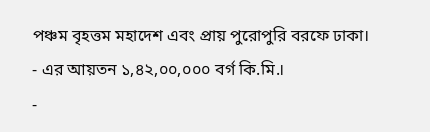পঞ্চম বৃহত্তম মহাদেশ এবং প্রায় পুরোপুরি বরফে ঢাকা।
- এর আয়তন ১,৪২,০০,০০০ বর্গ কি.মি.।
-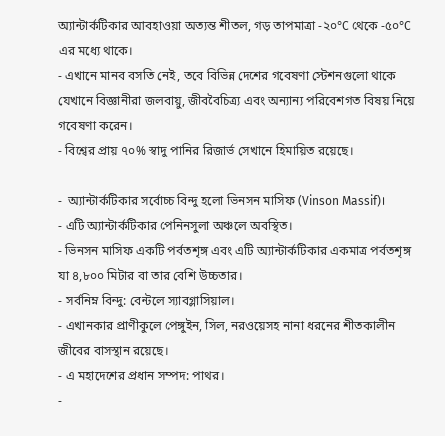অ্যান্টার্কটিকার আবহাওয়া অত্যন্ত শীতল, গড় তাপমাত্রা -২০°C থেকে -৫০°C এর মধ্যে থাকে।
- এখানে মানব বসতি নেই, তবে বিভিন্ন দেশের গবেষণা স্টেশনগুলো থাকে যেখানে বিজ্ঞানীরা জলবায়ু, জীববৈচিত্র্য এবং অন্যান্য পরিবেশগত বিষয় নিয়ে গবেষণা করেন।
- বিশ্বের প্রায় ৭০% স্বাদু পানির রিজার্ভ সেখানে হিমায়িত রয়েছে।

-  অ্যান্টার্কটিকার সর্বোচ্চ বিন্দু হলো ভিনসন মাসিফ (Vinson Massif)।
- এটি অ্যান্টার্কটিকার পেনিনসুলা অঞ্চলে অবস্থিত।
- ভিনসন মাসিফ একটি পর্বতশৃঙ্গ এবং এটি অ্যান্টার্কটিকার একমাত্র পর্বতশৃঙ্গ যা ৪,৮০০ মিটার বা তার বেশি উচ্চতার।
- সর্বনিম্ন বিন্দু: বেন্টলে স্যাবগ্লাসিয়াল।
- এখানকার প্রাণীকুলে পেঙ্গুইন, সিল, নরওয়েসহ নানা ধরনের শীতকালীন জীবের বাসস্থান রয়েছে।
- এ মহাদেশের প্রধান সম্পদ: পাথর।
-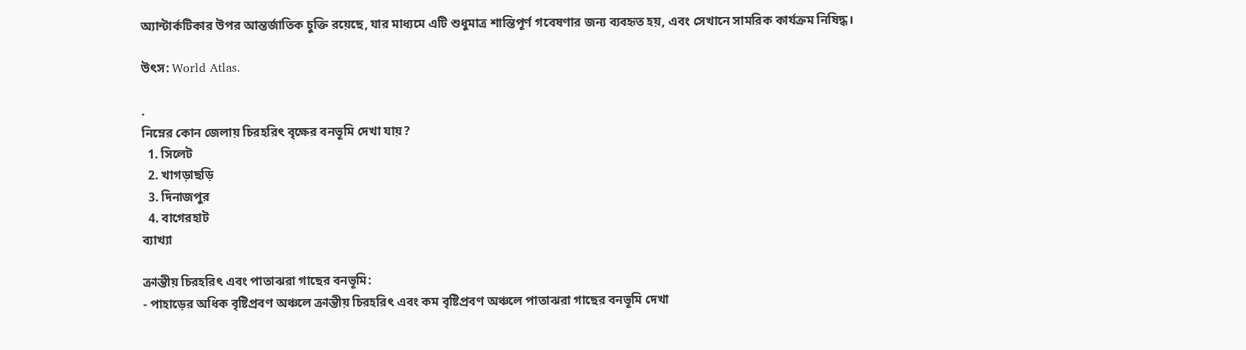অ্যান্টার্কটিকার উপর আন্তর্জাতিক চুক্তি রয়েছে, যার মাধ্যমে এটি শুধুমাত্র শান্তিপূর্ণ গবেষণার জন্য ব্যবহৃত হয়, এবং সেখানে সামরিক কার্যক্রম নিষিদ্ধ।

উৎস: World Atlas.

.
নিম্নের কোন জেলায় চিরহরিৎ বৃক্ষের বনভূমি দেখা যায়?
  1. সিলেট
  2. খাগড়াছড়ি
  3. দিনাজপুর
  4. বাগেরহাট
ব্যাখ্যা

ক্রান্তীয় চিরহরিৎ এবং পাতাঝরা গাছের বনভূমি:
- পাহাড়ের অধিক বৃষ্টিপ্রবণ অঞ্চলে ক্রান্তীয় চিরহরিৎ এবং কম বৃষ্টিপ্রবণ অঞ্চলে পাতাঝরা গাছের বনভূমি দেখা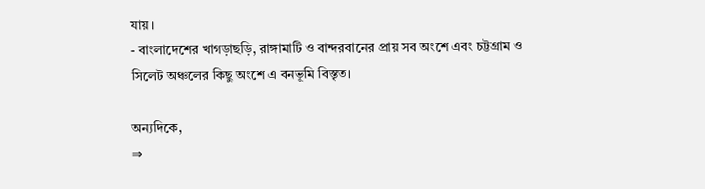যায়।
- বাংলাদেশের খাগড়াছড়ি, রাঙ্গামাটি ও বান্দরবানের প্রায় সব অংশে এবং চট্টগ্রাম ও সিলেট অঞ্চলের কিছু অংশে এ বনভূমি বিস্তৃত।

অন্যদিকে,
⇒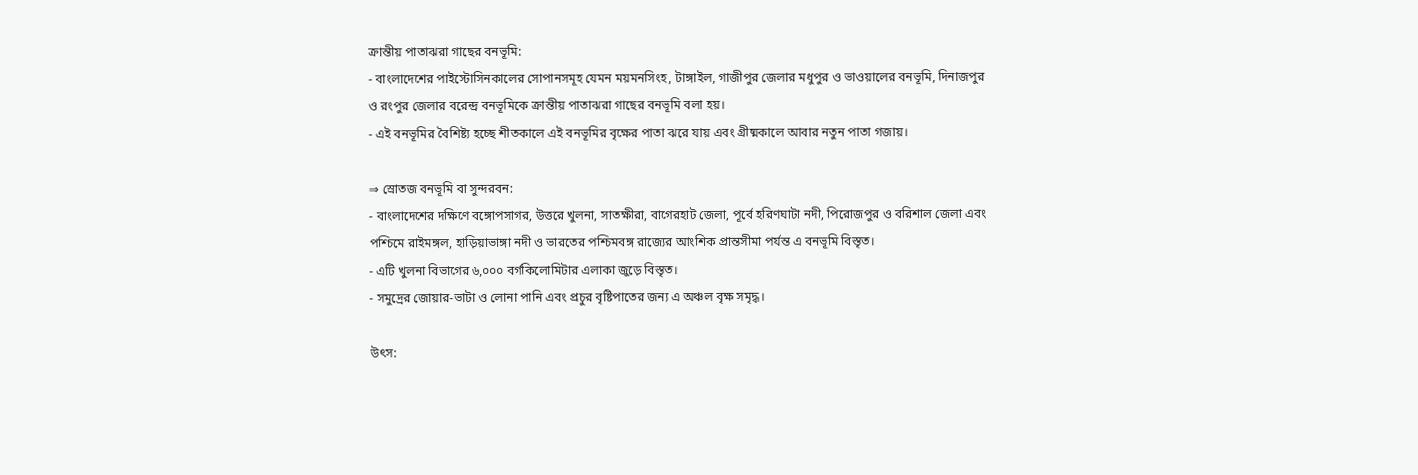ক্রান্তীয় পাতাঝরা গাছের বনভূমি:
- বাংলাদেশের পাইস্টোসিনকালের সোপানসমূহ যেমন ময়মনসিংহ, টাঙ্গাইল, গাজীপুর জেলার মধুপুর ও ভাওয়ালের বনভূমি, দিনাজপুর ও রংপুর জেলার বরেন্দ্র বনভূমিকে ক্রান্তীয় পাতাঝরা গাছের বনভূমি বলা হয়।
- এই বনভূমির বৈশিষ্ট্য হচ্ছে শীতকালে এই বনভূমির বৃক্ষের পাতা ঝরে যায় এবং গ্রীষ্মকালে আবার নতুন পাতা গজায়।

⇒ স্রোতজ বনভূমি বা সুন্দরবন:
- বাংলাদেশের দক্ষিণে বঙ্গোপসাগর, উত্তরে খুলনা, সাতক্ষীরা, বাগেরহাট জেলা, পূর্বে হরিণঘাটা নদী, পিরোজপুর ও বরিশাল জেলা এবং পশ্চিমে রাইমঙ্গল, হাড়িয়াভাঙ্গা নদী ও ভারতের পশ্চিমবঙ্গ রাজ্যের আংশিক প্রান্তসীমা পর্যন্ত এ বনভূমি বিস্তৃত।
- এটি খুলনা বিভাগের ৬,০০০ বর্গকিলোমিটার এলাকা জুড়ে বিস্তৃত।
- সমুদ্রের জোয়ার-ভাটা ও লোনা পানি এবং প্রচুর বৃষ্টিপাতের জন্য এ অঞ্চল বৃক্ষ সমৃদ্ধ।

উৎস: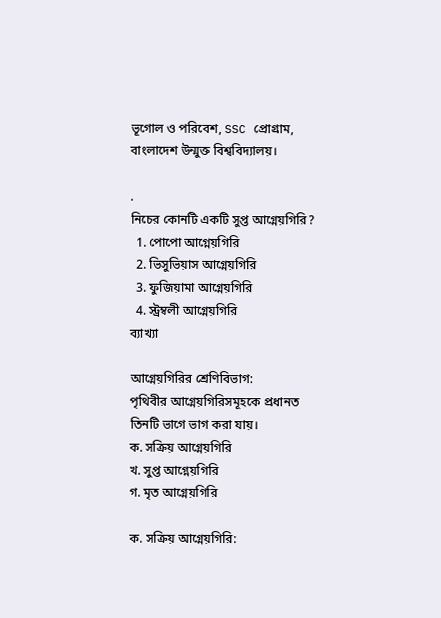ভূগোল ও পরিবেশ, SSC প্রোগ্রাম, বাংলাদেশ উন্মুক্ত বিশ্ববিদ্যালয়।

.
নিচের কোনটি একটি সুপ্ত আগ্নেয়গিরি?
  1. পোপো আগ্নেয়গিরি
  2. ভিসুভিয়াস আগ্নেয়গিরি
  3. ফুজিয়ামা আগ্নেয়গিরি
  4. স্ট্রম্বলী আগ্নেয়গিরি
ব্যাখ্যা

আগ্নেয়গিরির শ্রেণিবিভাগ:
পৃথিবীর আগ্নেয়গিরিসমূহকে প্রধানত তিনটি ভাগে ভাগ করা যায়।
ক. সক্রিয় আগ্নেয়গিরি
খ. সুপ্ত আগ্নেয়গিরি
গ. মৃত আগ্নেয়গিরি

ক. সক্রিয় আগ্নেয়গিরি: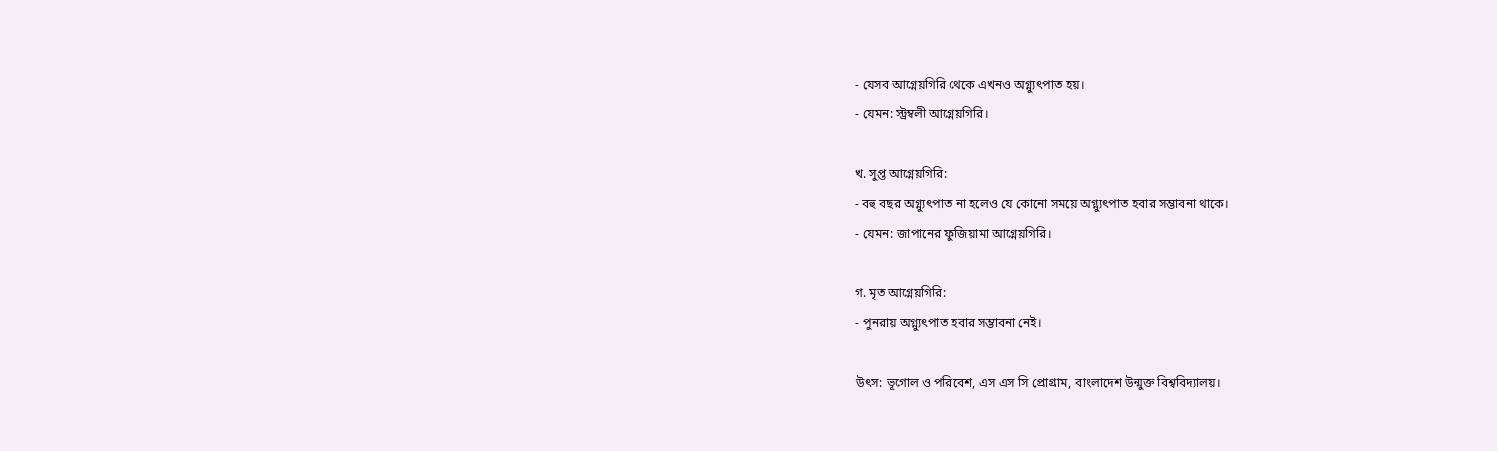- যেসব আগ্নেয়গিরি থেকে এখনও অগ্ন্যুৎপাত হয়।
- যেমন: স্ট্রম্বলী আগ্নেয়গিরি।

খ. সুপ্ত আগ্নেয়গিরি:
- বহু বছর অগ্ন্যুৎপাত না হলেও যে কোনো সময়ে অগ্ন্যুৎপাত হবার সম্ভাবনা থাকে।
- যেমন: জাপানের ফুজিয়ামা আগ্নেয়গিরি।

গ. মৃত আগ্নেয়গিরি:
- পুনরায় অগ্ন্যুৎপাত হবার সম্ভাবনা নেই।

উৎস: ভূগোল ও পরিবেশ, এস এস সি প্রোগ্রাম, বাংলাদেশ উন্মুক্ত বিশ্ববিদ্যালয়।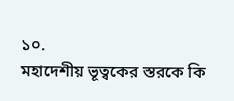১০.
মহাদেশীয় ভূত্বকের স্তরকে কি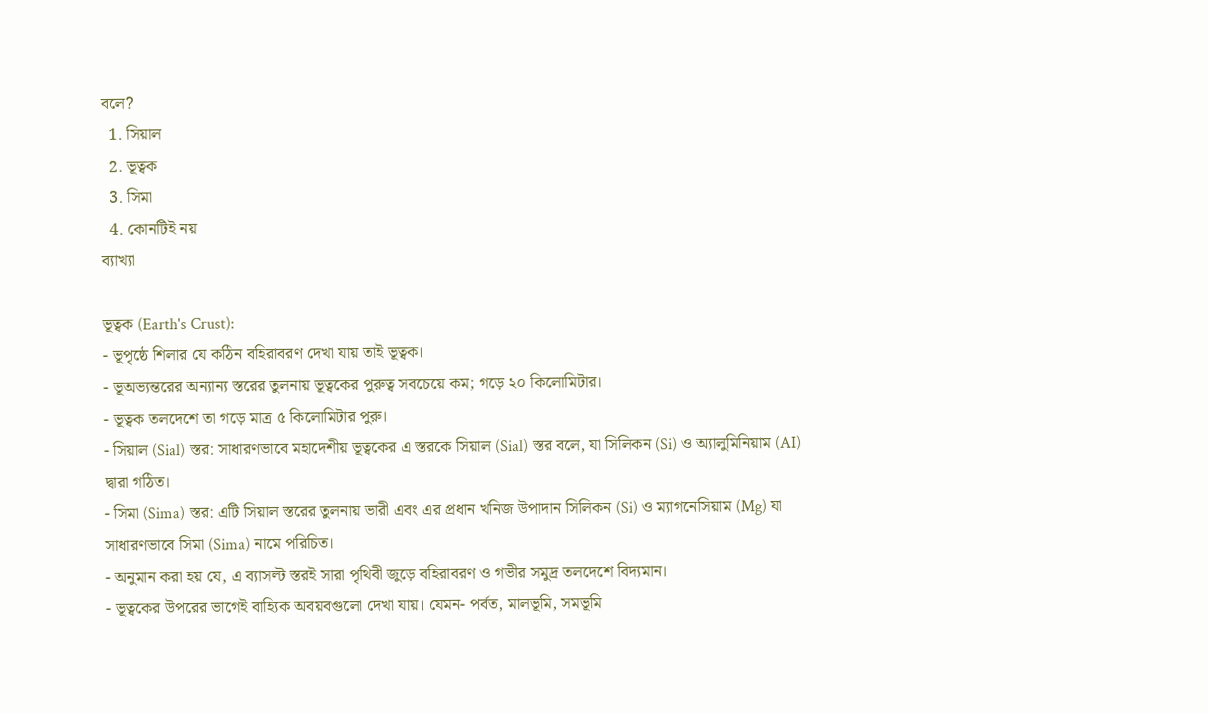বলে?
  1. সিয়াল
  2. ভূত্বক
  3. সিমা
  4. কোনটিই নয়
ব্যাখ্যা

ভূত্বক (Earth's Crust):
- ভূপৃষ্ঠে শিলার যে কঠিন বহিরাবরণ দেখা যায় তাই ভূত্বক।
- ভূঅভ্যন্তরের অন্যান্য স্তরের তুলনায় ভূত্বকের পুরুত্ব সবচেয়ে কম; গড়ে ২০ কিলোমিটার।
- ভূত্বক তলদেশে তা গড়ে মাত্র ৫ কিলোমিটার পুরু।
- সিয়াল (Sial) স্তর: সাধারণভাবে মহাদেশীয় ভূত্বকের এ স্তরকে সিয়াল (Sial) স্তর বলে, যা সিলিকন (Si) ও অ্যালুমিনিয়াম (AI) দ্বারা গঠিত।
- সিমা (Sima) স্তর: এটি সিয়াল স্তরের তুলনায় ভারী এবং এর প্রধান খনিজ উপাদান সিলিকন (Si) ও ম্যাগনেসিয়াম (Mg) যা সাধারণভাবে সিমা (Sima) নামে পরিচিত।
- অনুমান করা হয় যে, এ ব্যাসল্ট স্তরই সারা পৃথিবী জুড়ে বহিরাবরণ ও গভীর সমুদ্র তলদেশে বিদ্যমান।
- ভূত্বকের উপরের ভাগেই বাহ্যিক অবয়বগুলো দেখা যায়। যেমন- পর্বত, মালভূমি, সমভূমি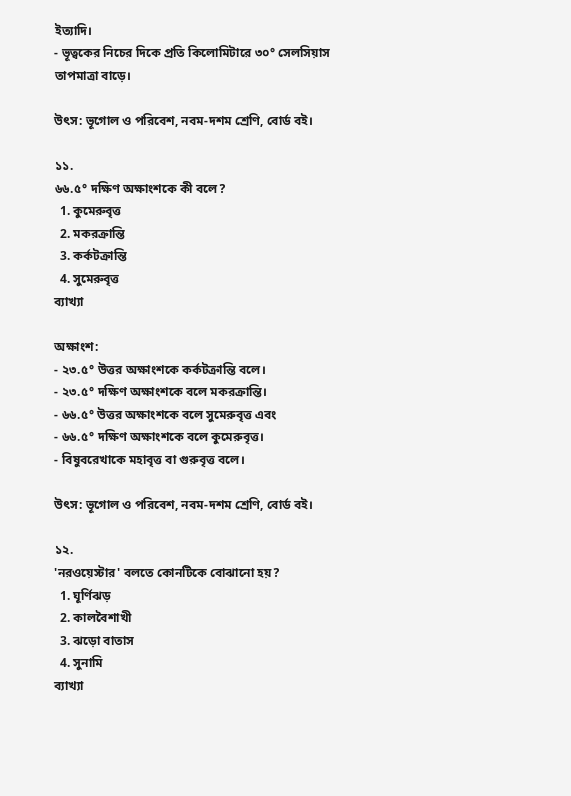ইত্যাদি।
- ভূত্বকের নিচের দিকে প্রতি কিলোমিটারে ৩০° সেলসিয়াস তাপমাত্রা বাড়ে।

উৎস: ভূগোল ও পরিবেশ, নবম-দশম শ্রেণি, বোর্ড বই।

১১.
৬৬.৫° দক্ষিণ অক্ষাংশকে কী বলে?
  1. কুমেরুবৃত্ত
  2. মকরক্রান্তি
  3. কর্কটক্রান্তি
  4. সুমেরুবৃত্ত
ব্যাখ্যা

অক্ষাংশ:
- ২৩.৫° উত্তর অক্ষাংশকে কর্কটক্রান্তি বলে।
- ২৩.৫° দক্ষিণ অক্ষাংশকে বলে মকরক্রান্তি।
- ৬৬.৫° উত্তর অক্ষাংশকে বলে সুমেরুবৃত্ত এবং
- ৬৬.৫° দক্ষিণ অক্ষাংশকে বলে কুমেরুবৃত্ত।
- বিষুবরেখাকে মহাবৃত্ত বা গুরুবৃত্ত বলে।

উৎস: ভূগোল ও পরিবেশ, নবম-দশম শ্রেণি, বোর্ড বই।

১২.
'নরওয়েস্টার' বলতে কোনটিকে বোঝানো হয়?
  1. ঘূর্ণিঝড়
  2. কালবৈশাখী
  3. ঝড়ো বাতাস
  4. সুনামি
ব্যাখ্যা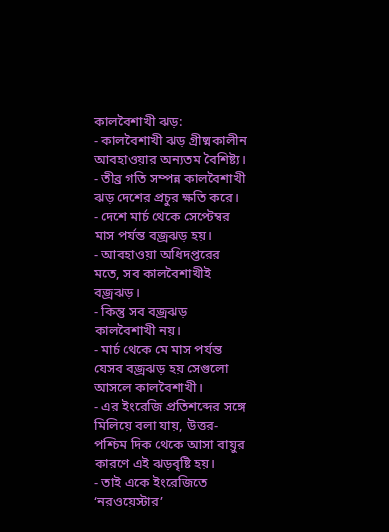কালবৈশাখী ঝড়:
- কালবৈশাখী ঝড় গ্রীষ্মকালীন আবহাওয়ার অন্যতম বৈশিষ্ট্য।
- তীব্র গতি সম্পন্ন কালবৈশাখী ঝড় দেশের প্রচুর ক্ষতি করে।
- দেশে মার্চ থেকে সেপ্টেম্বর মাস পর্যন্ত বজ্রঝড় হয়।
- আবহাওয়া অধিদপ্তরের মতে, সব কালবৈশাখীই বজ্রঝড়।
- কিন্তু সব বজ্রঝড় কালবৈশাখী নয়।
- মার্চ থেকে মে মাস পর্যন্ত যেসব বজ্রঝড় হয় সেগুলো আসলে কালবৈশাখী।
- এর ইংরেজি প্রতিশব্দের সঙ্গে মিলিয়ে বলা যায়, উত্তর-পশ্চিম দিক থেকে আসা বায়ুর কারণে এই ঝড়বৃষ্টি হয়।
- তাই একে ইংরেজিতে ‘নরওয়েস্টার’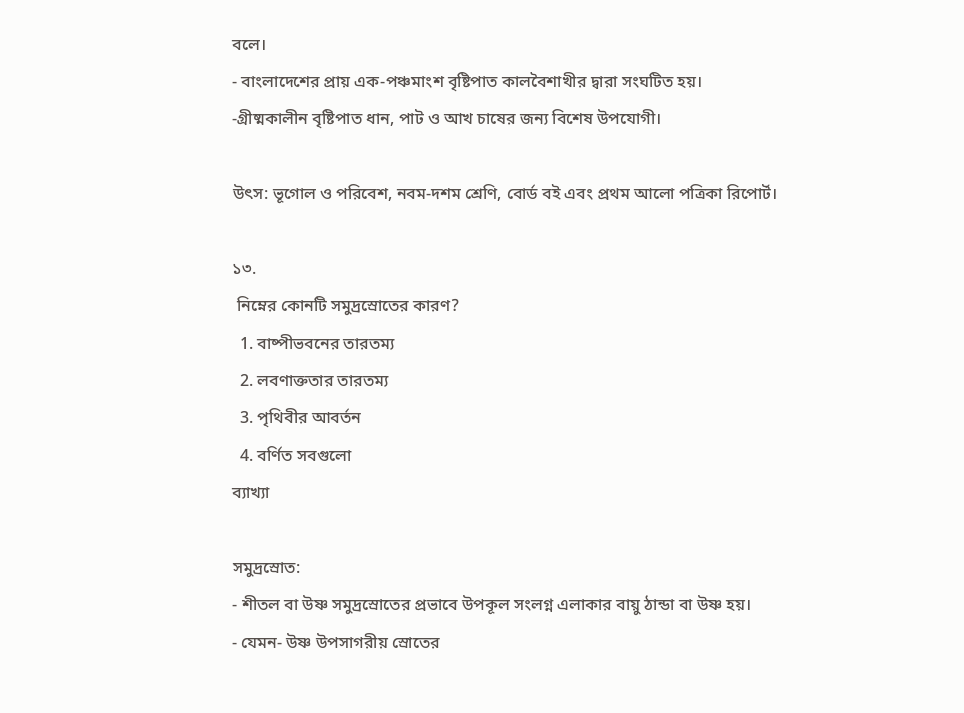বলে।
- বাংলাদেশের প্রায় এক-পঞ্চমাংশ বৃষ্টিপাত কালবৈশাখীর দ্বারা সংঘটিত হয়।
-গ্রীষ্মকালীন বৃষ্টিপাত ধান, পাট ও আখ চাষের জন্য বিশেষ উপযোগী।

উৎস: ভূগোল ও পরিবেশ, নবম-দশম শ্রেণি, বোর্ড বই এবং প্রথম আলো পত্রিকা রিপোর্ট।

১৩.
 নিম্নের কোনটি সমুদ্রস্রোতের কারণ?
  1. বাষ্পীভবনের তারতম্য
  2. লবণাক্ততার তারতম্য
  3. পৃথিবীর আবর্তন
  4. বর্ণিত সবগুলো
ব্যাখ্যা

সমুদ্রস্রোত:
- শীতল বা উষ্ণ সমুদ্রস্রোতের প্রভাবে উপকূল সংলগ্ন এলাকার বায়ু ঠান্ডা বা উষ্ণ হয়।
- যেমন- উষ্ণ উপসাগরীয় স্রোতের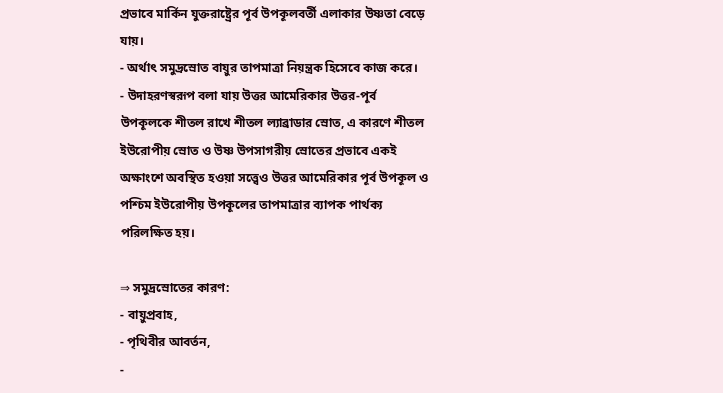প্রভাবে মার্কিন যুক্তরাষ্ট্রের পূর্ব উপকূলবর্তী এলাকার উষ্ণতা বেড়ে যায়।
- অর্থাৎ সমুদ্রস্রোত বায়ুর তাপমাত্রা নিয়ন্ত্রক হিসেবে কাজ করে।
- উদাহরণস্বরূপ বলা যায় উত্তর আমেরিকার উত্তর-পূর্ব উপকূলকে শীতল রাখে শীতল ল্যাব্রাডার স্রোত, এ কারণে শীতল ইউরোপীয় স্রোত ও উষ্ণ উপসাগরীয় স্রোতের প্রভাবে একই অক্ষাংশে অবস্থিত হওয়া সত্ত্বেও উত্তর আমেরিকার পূর্ব উপকূল ও পশ্চিম ইউরোপীয় উপকূলের তাপমাত্রার ব্যাপক পার্থক্য পরিলক্ষিত হয়।

⇒ সমুদ্রস্রোতের কারণ:
- বায়ুপ্রবাহ,
- পৃথিবীর আবর্তন,
-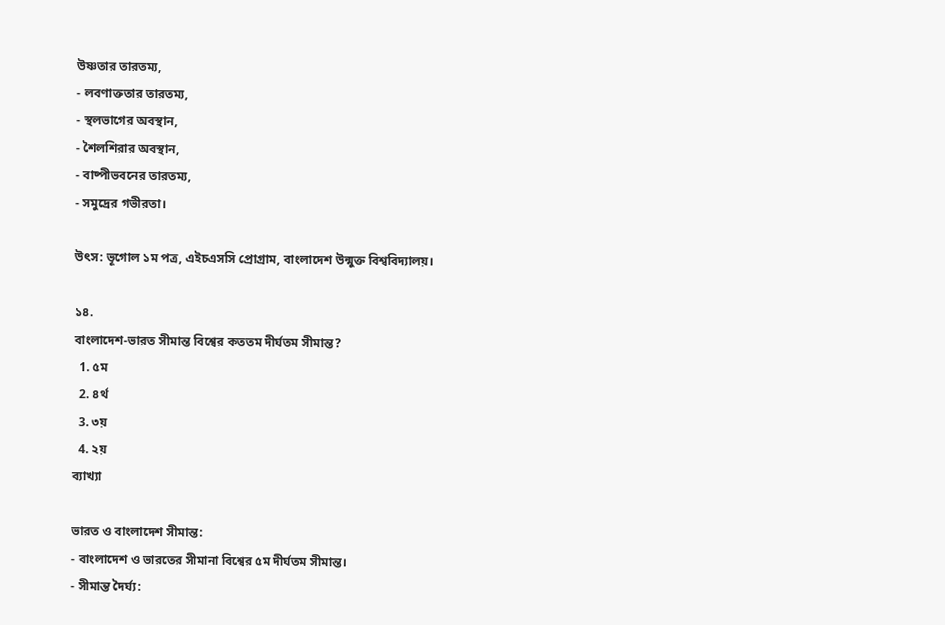উষ্ণতার তারতম্য,
- লবণাক্ততার তারতম্য,
- স্থলভাগের অবস্থান,
- শৈলশিরার অবস্থান,
- বাষ্পীভবনের তারতম্য,
- সমুদ্রের গভীরতা।

উৎস: ভূগোল ১ম পত্র, এইচএসসি প্রোগ্রাম, বাংলাদেশ উন্মুক্ত বিশ্ববিদ্যালয়।

১৪.
বাংলাদেশ-ভারত সীমান্ত বিশ্বের কততম দীর্ঘতম সীমান্ত?
  1. ৫ম
  2. ৪র্থ
  3. ৩য়
  4. ২য়
ব্যাখ্যা

ভারত ও বাংলাদেশ সীমান্ত:
- বাংলাদেশ ও ভারতের সীমানা বিশ্বের ৫ম দীর্ঘতম সীমান্ত।
- সীমান্ত দৈর্ঘ্য: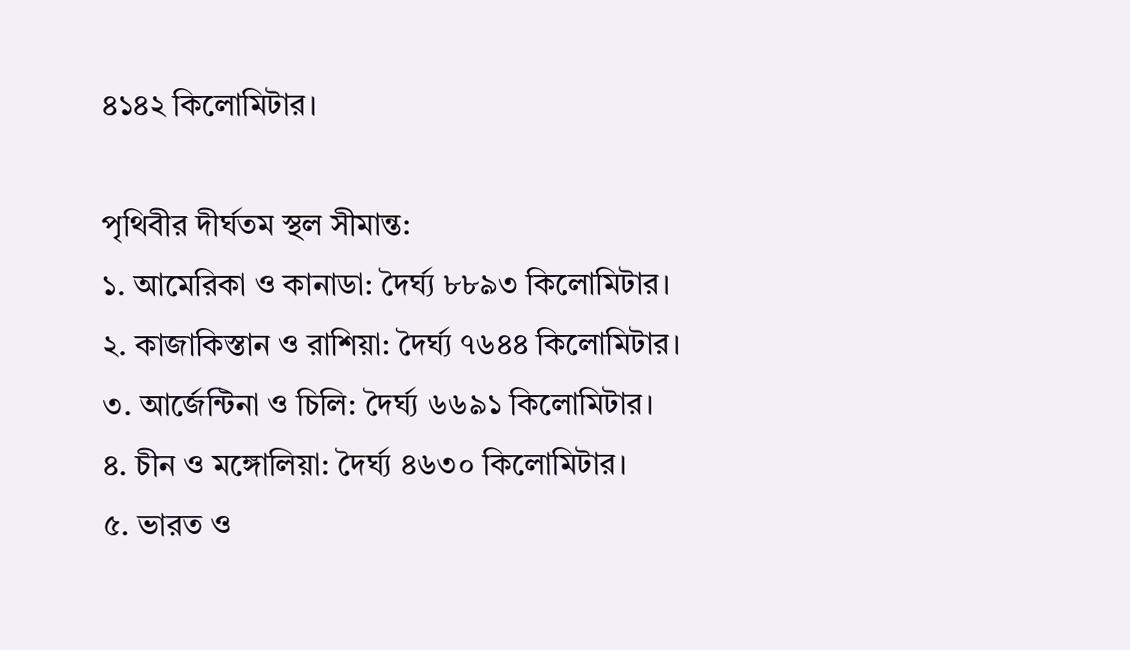৪১৪২ কিলোমিটার।

পৃথিবীর দীর্ঘতম স্থল সীমান্ত:
১. আমেরিকা ও কানাডা: দৈর্ঘ্য ৮৮৯৩ কিলোমিটার।
২. কাজাকিস্তান ও রাশিয়া: দৈর্ঘ্য ৭৬৪৪ কিলোমিটার।
৩. আর্জেন্টিনা ও চিলি: দৈর্ঘ্য ৬৬৯১ কিলোমিটার।
৪. চীন ও মঙ্গোলিয়া: দৈর্ঘ্য ৪৬৩০ কিলোমিটার।
৫. ভারত ও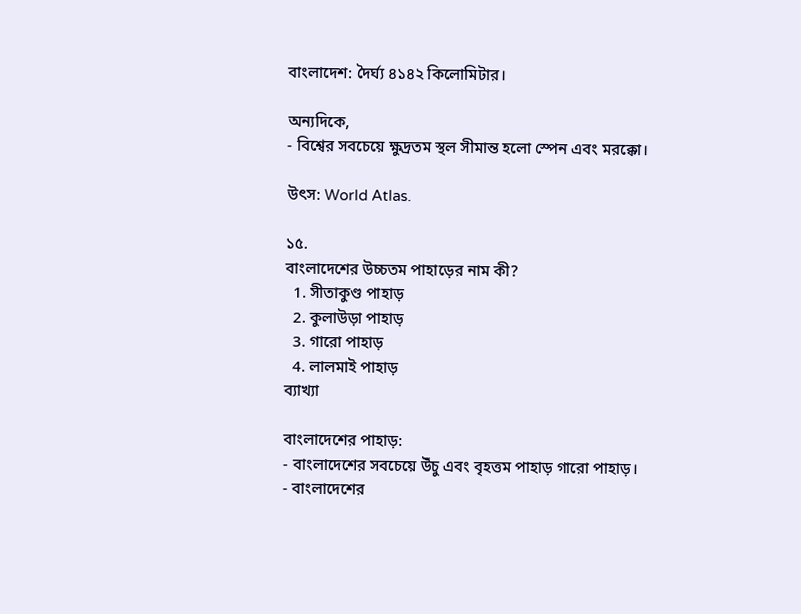বাংলাদেশ: দৈর্ঘ্য ৪১৪২ কিলোমিটার।

অন্যদিকে,
- বিশ্বের সবচেয়ে ক্ষুদ্রতম স্থল সীমান্ত হলো স্পেন এবং মরক্কো।

উৎস: World Atlas.

১৫.
বাংলাদেশের উচ্চতম পাহাড়ের নাম কী?
  1. সীতাকুণ্ড পাহাড়
  2. কুলাউড়া পাহাড়
  3. গারো পাহাড়
  4. লালমাই পাহাড়
ব্যাখ্যা

বাংলাদেশের পাহাড়:
- বাংলাদেশের সবচেয়ে উঁচু এবং বৃহত্তম পাহাড় গারো পাহাড়।
- বাংলাদেশের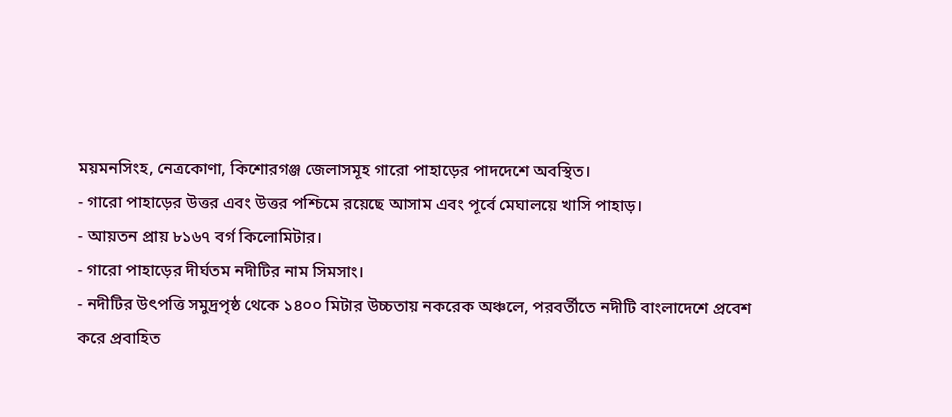ময়মনসিংহ, নেত্রকোণা, কিশোরগঞ্জ জেলাসমূহ গারো পাহাড়ের পাদদেশে অবস্থিত।
- গারো পাহাড়ের উত্তর এবং উত্তর পশ্চিমে রয়েছে আসাম এবং পূর্বে মেঘালয়ে খাসি পাহাড়।
- আয়তন প্রায় ৮১৬৭ বর্গ কিলোমিটার।
- গারো পাহাড়ের দীর্ঘতম নদীটির নাম সিমসাং।
- নদীটির উৎপত্তি সমুদ্রপৃষ্ঠ থেকে ১৪০০ মিটার উচ্চতায় নকরেক অঞ্চলে, পরবর্তীতে নদীটি বাংলাদেশে প্রবেশ করে প্রবাহিত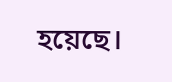হয়েছে।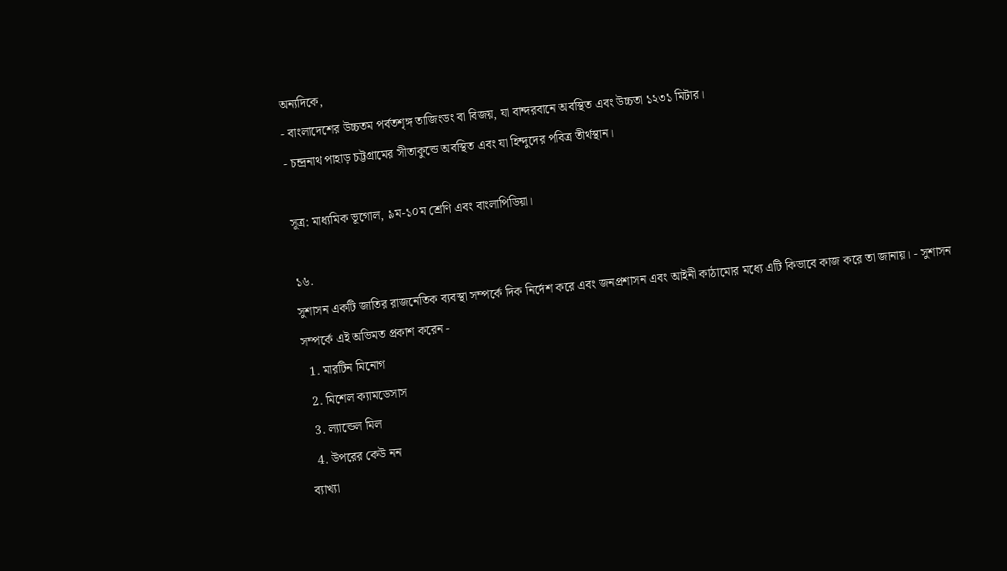অন্যদিকে,
- বাংলাদেশের উচ্চতম পর্বতশৃঙ্গ তাজিংডং বা বিজয়, যা বান্দরবানে অবস্থিত এবং উচ্চতা ১২৩১ মিটার।
- চন্দ্রনাথ পাহাড় চট্টগ্রামের সীতাকুন্ডে অবস্থিত এবং যা হিন্দুদের পবিত্র তীর্থস্থান।

সূত্র: মাধ্যমিক ভূগোল, ৯ম-১০ম শ্রেণি এবং বাংলাপিডিয়া।

১৬.
সুশাসন একটি জাতির রাজনেতিক ব্যবস্থা সম্পর্কে দিক নির্দেশ করে এবং জনপ্রশাসন এবং আইনী কাঠামোর মধ্যে এটি কিভাবে কাজ করে তা জানায়। - সুশাসন সম্পর্কে এই অভিমত প্রকাশ করেন -
  1. মারটিন মিনোগ
  2. মিশেল ক্যামডেসাস
  3. ল্যান্ডেল মিল
  4. উপরের কেউ নন
ব্যাখ্যা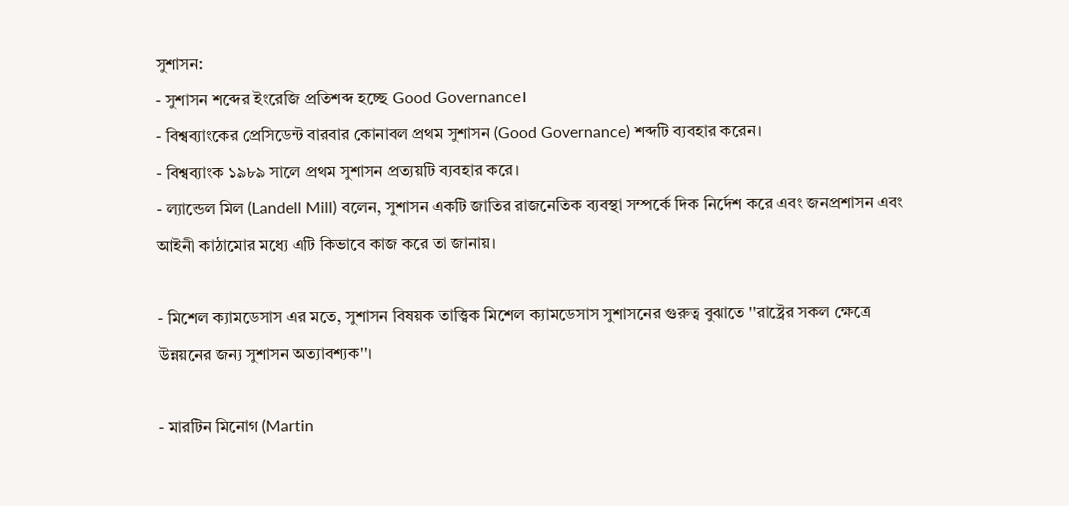সুশাসন:
- সুশাসন শব্দের ইংরেজি প্রতিশব্দ হচ্ছে Good Governance।
- বিশ্বব্যাংকের প্রেসিডেন্ট বারবার কোনাবল প্রথম সুশাসন (Good Governance) শব্দটি ব্যবহার করেন।
- বিশ্বব্যাংক ১৯৮৯ সালে প্রথম সুশাসন প্রত্যয়টি ব্যবহার করে।
- ল্যান্ডেল মিল (Landell Mill) বলেন, সুশাসন একটি জাতির রাজনেতিক ব্যবস্থা সম্পর্কে দিক নির্দেশ করে এবং জনপ্রশাসন এবং আইনী কাঠামোর মধ্যে এটি কিভাবে কাজ করে তা জানায়।

- মিশেল ক্যামডেসাস এর মতে, সুশাসন বিষয়ক তাত্ত্বিক মিশেল ক্যামডেসাস সুশাসনের গুরুত্ব বুঝাতে ''রাষ্ট্রের সকল ক্ষেত্রে উন্নয়নের জন্য সুশাসন অত্যাবশ্যক''।

- মারটিন মিনোগ (Martin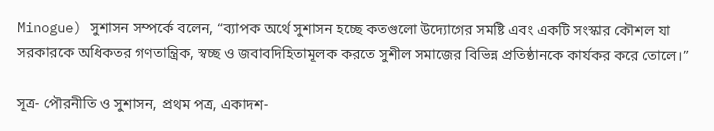Minogue) সুশাসন সম্পর্কে বলেন, “ব্যাপক অর্থে সুশাসন হচ্ছে কতগুলো উদ্যোগের সমষ্টি এবং একটি সংস্কার কৌশল যা সরকারকে অধিকতর গণতান্ত্রিক, স্বচ্ছ ও জবাবদিহিতামূলক করতে সুশীল সমাজের বিভিন্ন প্রতিষ্ঠানকে কার্যকর করে তোলে।”

সূত্র- পৌরনীতি ও সুশাসন, প্রথম পত্র, একাদশ-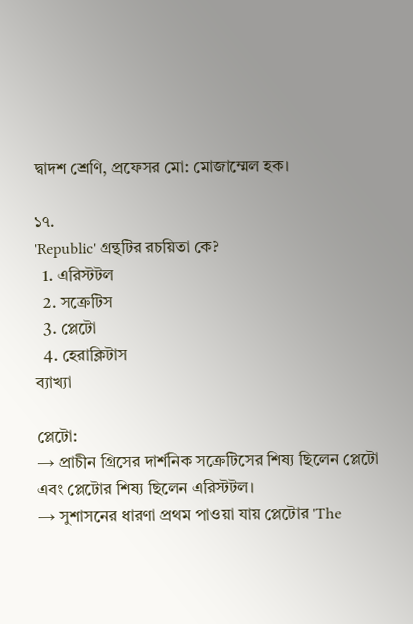দ্বাদশ শ্রেণি, প্রফেসর মো: মোজাম্মেল হক।

১৭.
'Republic' গ্রন্থটির রচয়িতা কে?
  1. এরিস্টটল
  2. সক্রেটিস
  3. প্লেটো
  4. হেরাক্লিটাস
ব্যাখ্যা

প্লেটো:
→ প্রাচীন গ্রিসের দার্শনিক সক্রেটিসের শিষ্য ছিলেন প্লেটো এবং প্লেটোর শিষ্য ছিলেন এরিস্টটল।
→ সুশাসনের ধারণা প্রথম পাওয়া যায় প্লেটোর 'The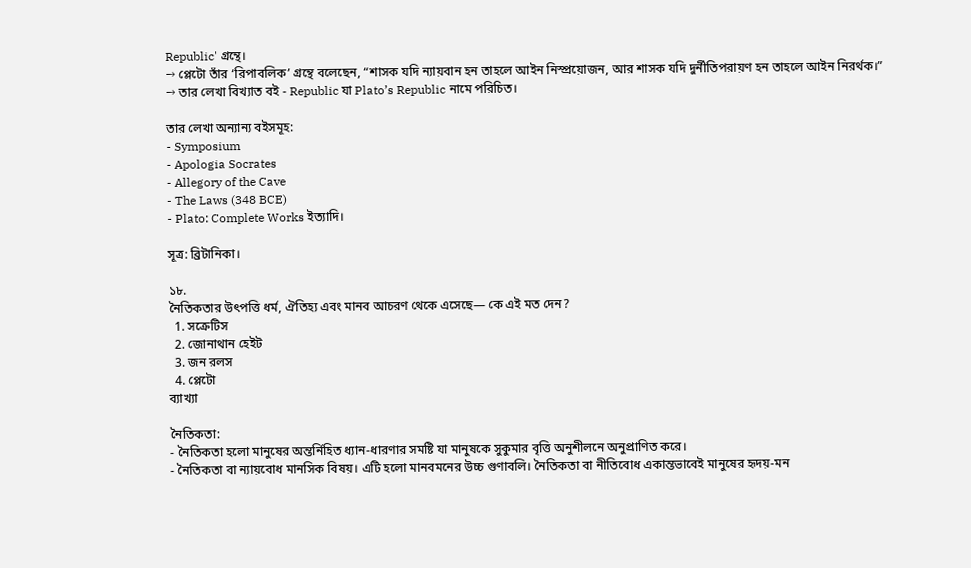Republic' গ্রন্থে।
→ প্লেটো তাঁর ‘রিপাবলিক’ গ্রন্থে বলেছেন, “শাসক যদি ন্যায়বান হন তাহলে আইন নিস্প্রয়োজন, আর শাসক যদি দুর্নীতিপরায়ণ হন তাহলে আইন নিরর্থক।”
→ তার লেখা বিখ্যাত বই - Republic যা Plato’s Republic নামে পরিচিত।

তার লেখা অন্যান্য বইসমূহ:
- Symposium
- Apologia Socrates
- Allegory of the Cave
- The Laws (348 BCE)
- Plato: Complete Works ইত্যাদি।

সূত্র: ব্রিটানিকা।

১৮.
নৈতিকতার উৎপত্তি ধর্ম, ঐতিহ্য এবং মানব আচরণ থেকে এসেছে— কে এই মত দেন?
  1. সক্রেটিস
  2. জোনাথান হেইট
  3. জন রলস
  4. প্লেটো
ব্যাখ্যা

নৈতিকতা:
- নৈতিকতা হলো মানুষের অন্তর্নিহিত ধ্যান-ধারণার সমষ্টি যা মানুষকে সুকুমার বৃত্তি অনুশীলনে অনুপ্রাণিত করে।
- নৈতিকতা বা ন্যায়বোধ মানসিক বিষয়। এটি হলো মানবমনের উচ্চ গুণাবলি। নৈতিকতা বা নীতিবোধ একান্তভাবেই মানুষের হৃদয়-মন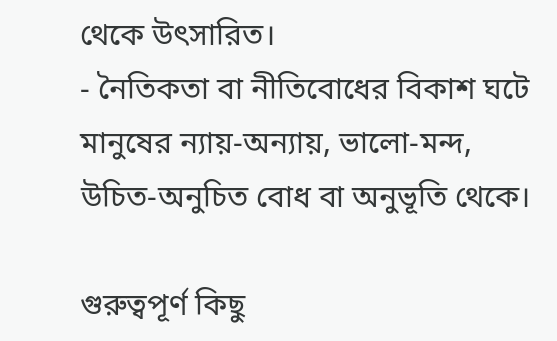থেকে উৎসারিত।
- নৈতিকতা বা নীতিবোধের বিকাশ ঘটে মানুষের ন্যায়-অন্যায়, ভালো-মন্দ, উচিত-অনুচিত বোধ বা অনুভূতি থেকে।

গুরুত্বপূর্ণ কিছু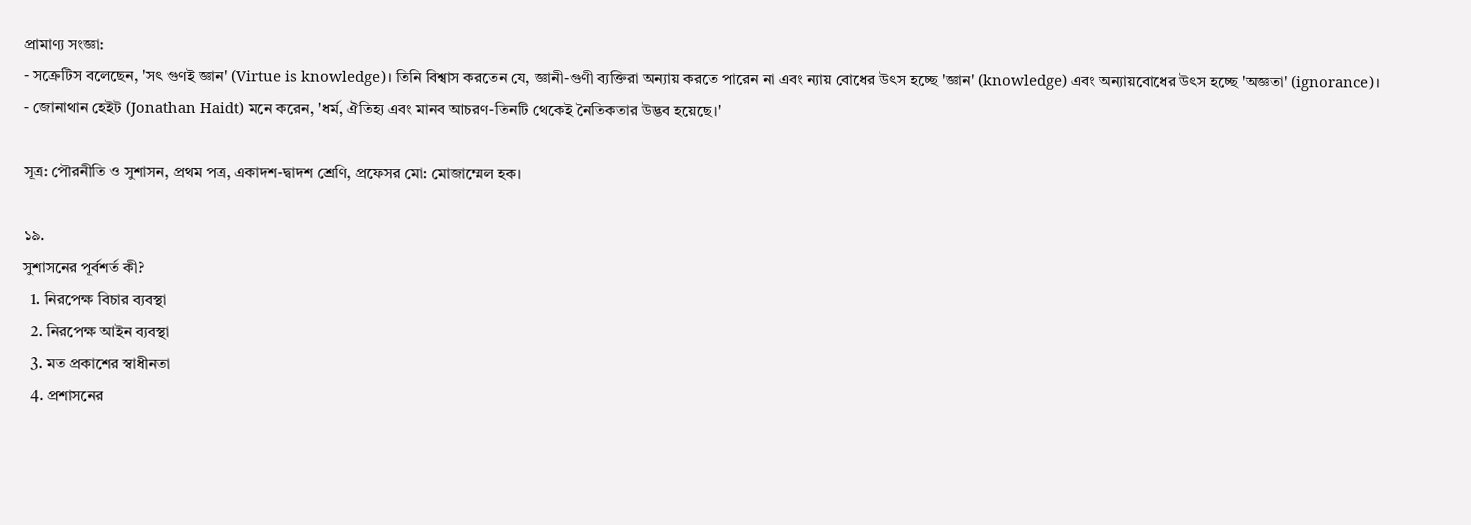প্রামাণ্য সংজ্ঞা:
- সক্রেটিস বলেছেন, 'সৎ গুণই জ্ঞান' (Virtue is knowledge)। তিনি বিশ্বাস করতেন যে, জ্ঞানী-গুণী ব্যক্তিরা অন্যায় করতে পারেন না এবং ন্যায় বোধের উৎস হচ্ছে 'জ্ঞান' (knowledge) এবং অন্যায়বোধের উৎস হচ্ছে 'অজ্ঞতা' (ignorance)।
- জোনাথান হেইট (Jonathan Haidt) মনে করেন, 'ধর্ম, ঐতিহ্য এবং মানব আচরণ-তিনটি থেকেই নৈতিকতার উদ্ভব হয়েছে।'

সূত্র: পৌরনীতি ও সুশাসন, প্রথম পত্র, একাদশ-দ্বাদশ শ্রেণি, প্রফেসর মো: মোজাম্মেল হক।

১৯.
সুশাসনের পূর্বশর্ত কী?
  1. নিরপেক্ষ বিচার ব্যবস্থা
  2. নিরপেক্ষ আইন ব্যবস্থা
  3. মত প্রকাশের স্বাধীনতা
  4. প্রশাসনের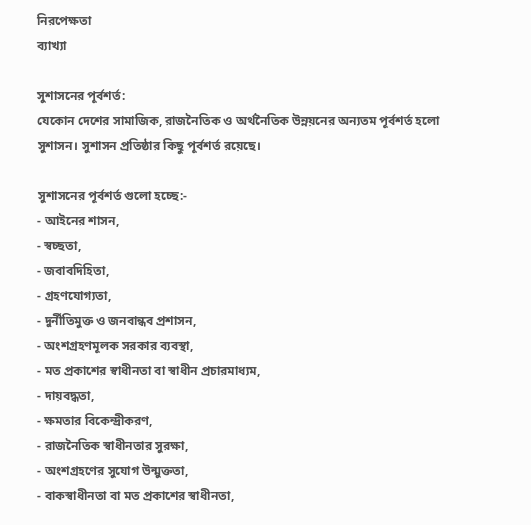নিরপেক্ষতা
ব্যাখ্যা

সুশাসনের পূর্বশর্ত:
যেকোন দেশের সামাজিক, রাজনৈতিক ও অর্থনৈতিক উন্নয়নের অন্যতম পূর্বশর্ত হলো সুশাসন। সুশাসন প্রতিষ্ঠার কিছু পূর্বশর্ত রয়েছে।

সুশাসনের পূর্বশর্ত গুলো হচ্ছে:-
- আইনের শাসন,
- স্বচ্ছতা,
- জবাবদিহিতা,
- গ্রহণযোগ্যতা,
- দুর্নীতিমুক্ত ও জনবান্ধব প্রশাসন,
- অংশগ্রহণমূলক সরকার ব্যবস্থা,
- মত প্রকাশের স্বাধীনতা বা স্বাধীন প্রচারমাধ্যম,
- দায়বদ্ধতা,
- ক্ষমতার বিকেন্দ্রীকরণ,
- রাজনৈতিক স্বাধীনতার সুরক্ষা,
- অংশগ্রহণের সুযোগ উন্মুক্ততা,
- বাকস্বাধীনতা বা মত প্রকাশের স্বাধীনতা,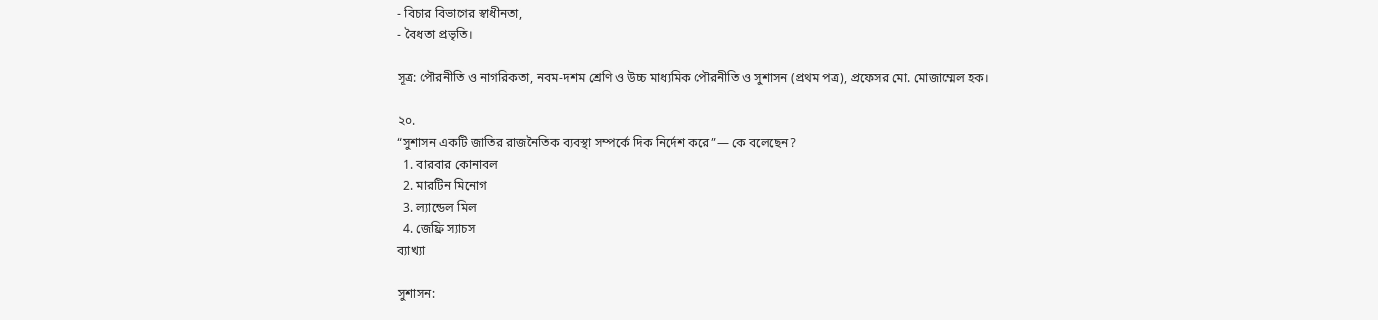- বিচার বিভাগের স্বাধীনতা,
- বৈধতা প্রভৃতি।

সূত্র: পৌরনীতি ও নাগরিকতা, নবম-দশম শ্রেণি ও উচ্চ মাধ্যমিক পৌরনীতি ও সুশাসন (প্রথম পত্র), প্রফেসর মো. মোজাম্মেল হক।

২০.
“সুশাসন একটি জাতির রাজনৈতিক ব্যবস্থা সম্পর্কে দিক নির্দেশ করে”— কে বলেছেন?
  1. বারবার কোনাবল
  2. মারটিন মিনোগ
  3. ল্যান্ডেল মিল
  4. জেফ্রি স্যাচস
ব্যাখ্যা

সুশাসন: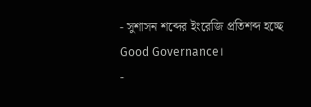- সুশাসন শব্দের ইংরেজি প্রতিশব্দ হচ্ছে Good Governance।
-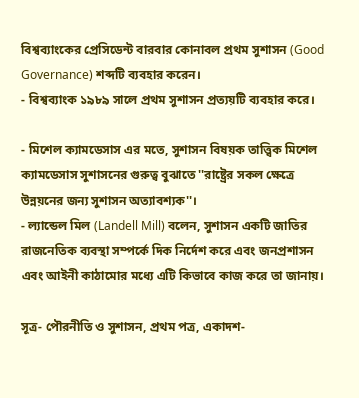বিশ্বব্যাংকের প্রেসিডেন্ট বারবার কোনাবল প্রথম সুশাসন (Good Governance) শব্দটি ব্যবহার করেন।
- বিশ্বব্যাংক ১৯৮৯ সালে প্রথম সুশাসন প্রত্যয়টি ব্যবহার করে।

- মিশেল ক্যামডেসাস এর মতে, সুশাসন বিষয়ক তাত্ত্বিক মিশেল ক্যামডেসাস সুশাসনের গুরুত্ব বুঝাতে ''রাষ্ট্রের সকল ক্ষেত্রে উন্নয়নের জন্য সুশাসন অত্যাবশ্যক''।
- ল্যান্ডেল মিল (Landell Mill) বলেন, সুশাসন একটি জাতির রাজনেতিক ব্যবস্থা সম্পর্কে দিক নির্দেশ করে এবং জনপ্রশাসন এবং আইনী কাঠামোর মধ্যে এটি কিভাবে কাজ করে তা জানায়।

সূত্র- পৌরনীতি ও সুশাসন, প্রথম পত্র, একাদশ-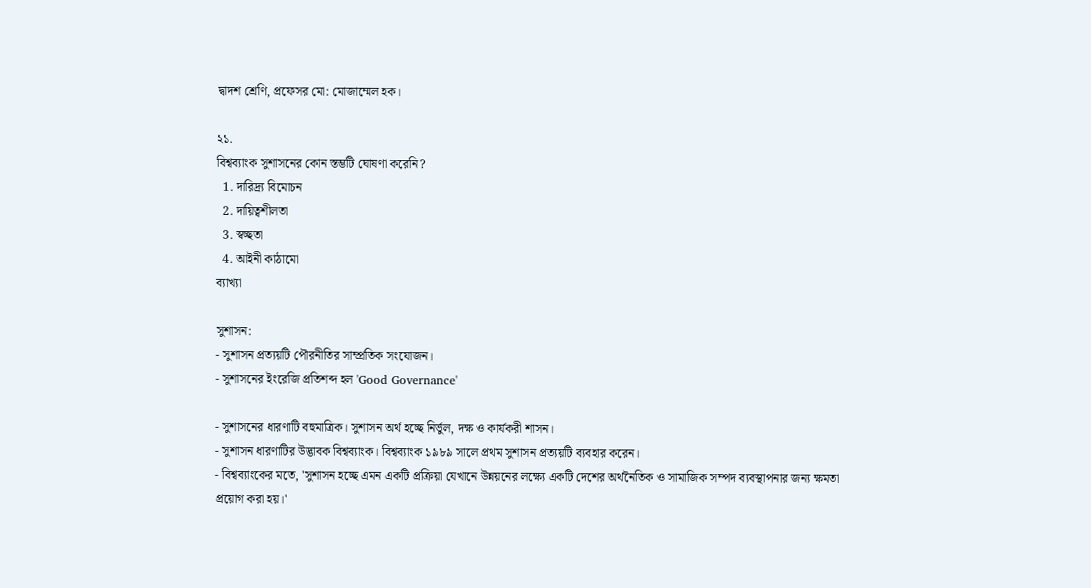দ্বাদশ শ্রেণি, প্রফেসর মো: মোজাম্মেল হক।

২১.
বিশ্বব্যাংক সুশাসনের কোন স্তম্ভটি ঘোষণা করেনি?
  1. দারিদ্র্য বিমোচন
  2. দায়িত্বশীলতা
  3. স্বচ্ছতা
  4. আইনী কাঠামো
ব্যাখ্যা

সুশাসন:
- সুশাসন প্রত্যয়টি পৌরনীতির সাম্প্রতিক সংযোজন।
- সুশাসনের ইংরেজি প্রতিশব্দ হল 'Good Governance'

- সুশাসনের ধারণাটি বহুমাত্রিক। সুশাসন অর্থ হচ্ছে নির্ভুল, দক্ষ ও কার্যকরী শাসন।
- সুশাসন ধারণাটির উদ্ভাবক বিশ্বব্যাংক। বিশ্বব্যাংক ১৯৮৯ সালে প্রথম সুশাসন প্রত্যয়টি ব্যবহার করেন।
- বিশ্বব্যাংকের মতে, 'সুশাসন হচ্ছে এমন একটি প্রক্রিয়া যেখানে উন্নয়নের লক্ষ্যে একটি দেশের অর্থনৈতিক ও সামাজিক সম্পদ ব্যবস্থাপনার জন্য ক্ষমতা প্রয়োগ করা হয়।'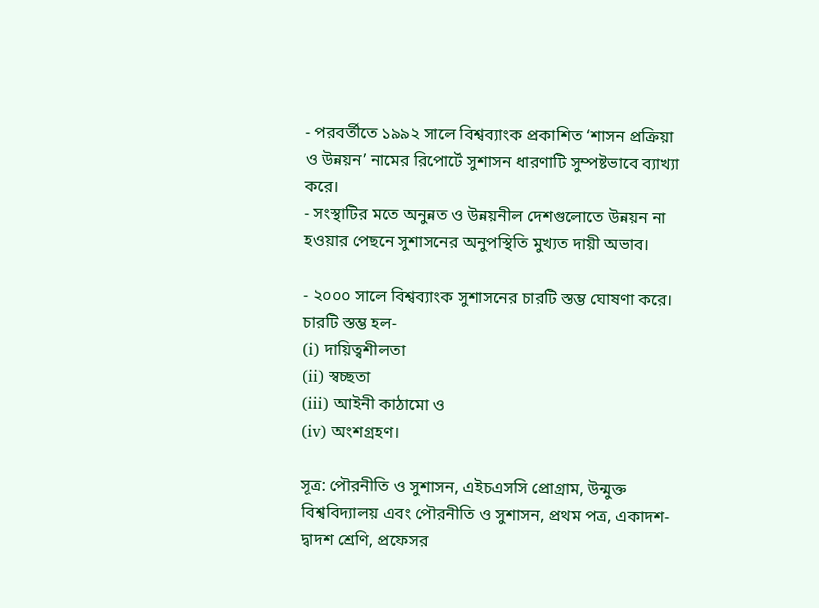- পরবর্তীতে ১৯৯২ সালে বিশ্বব্যাংক প্রকাশিত ‘শাসন প্রক্রিয়া ও উন্নয়ন’ নামের রিপোর্টে সুশাসন ধারণাটি সুম্পষ্টভাবে ব্যাখ্যা করে।
- সংস্থাটির মতে অনুন্নত ও উন্নয়নীল দেশগুলোতে উন্নয়ন না হওয়ার পেছনে সুশাসনের অনুপস্থিতি মুখ্যত দায়ী অভাব।

- ২০০০ সালে বিশ্বব্যাংক সুশাসনের চারটি স্তম্ভ ঘোষণা করে।
চারটি স্তম্ভ হল-
(i) দায়িত্বশীলতা
(ii) স্বচ্ছতা
(iii) আইনী কাঠামো ও
(iv) অংশগ্রহণ।

সূত্র: পৌরনীতি ও সুশাসন, এইচএসসি প্রোগ্রাম, উন্মুক্ত বিশ্ববিদ্যালয় এবং পৌরনীতি ও সুশাসন, প্রথম পত্র, একাদশ-দ্বাদশ শ্রেণি, প্রফেসর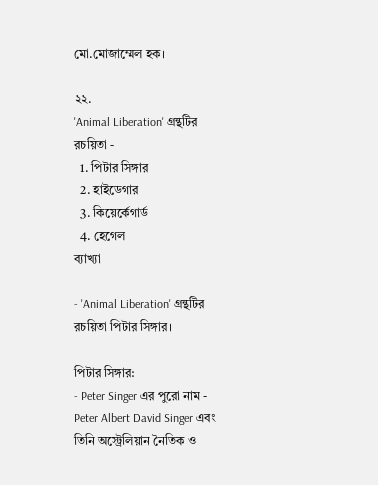মো.মোজাম্মেল হক।

২২.
'Animal Liberation' গ্রন্থটির রচয়িতা -
  1. পিটার সিঙ্গার
  2. হাইডেগার
  3. কিয়ের্কেগার্ড
  4. হেগেল
ব্যাখ্যা

- 'Animal Liberation' গ্রন্থটির রচয়িতা পিটার সিঙ্গার।

পিটার সিঙ্গার:
- Peter Singer এর পুরো নাম - Peter Albert David Singer এবং তিনি অস্ট্রেলিয়ান নৈতিক ও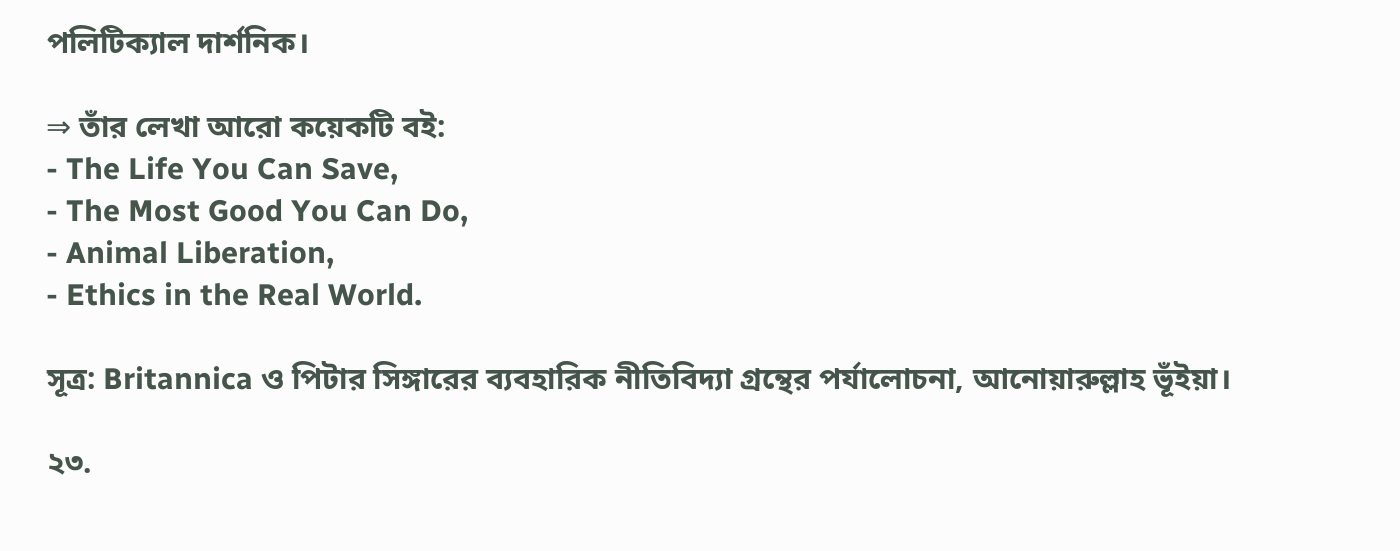পলিটিক্যাল দার্শনিক।

⇒ তাঁর লেখা আরো কয়েকটি বই:
- The Life You Can Save,
- The Most Good You Can Do,
- Animal Liberation,
- Ethics in the Real World.

সূত্র: Britannica ও পিটার সিঙ্গারের ব্যবহারিক নীতিবিদ্যা গ্রন্থের পর্যালোচনা, আনোয়ারুল্লাহ ভূঁইয়া।

২৩.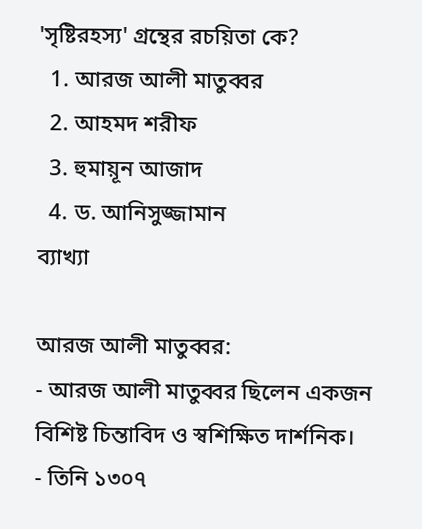'সৃষ্টিরহস্য' গ্রন্থের রচয়িতা কে?
  1. আরজ আলী মাতুব্বর
  2. আহমদ শরীফ
  3. হুমায়ূন আজাদ
  4. ড. আনিসুজ্জামান
ব্যাখ্যা

আরজ আলী মাতুব্বর:
- আরজ আলী মাতুব্বর ছিলেন একজন বিশিষ্ট চিন্তাবিদ ও স্বশিক্ষিত দার্শনিক।
- তিনি ১৩০৭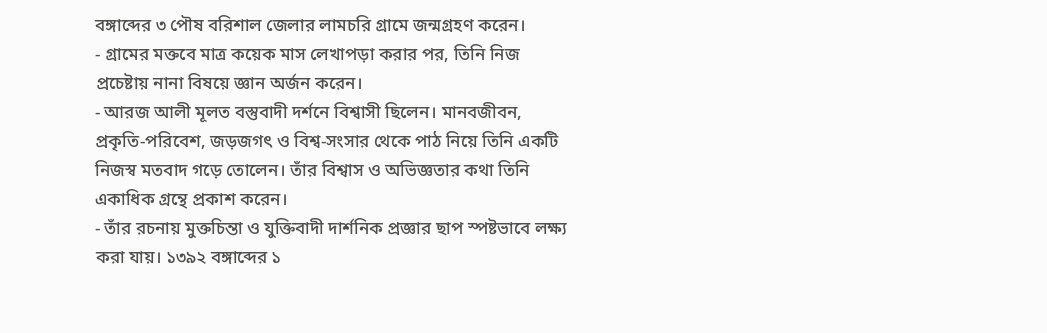বঙ্গাব্দের ৩ পৌষ বরিশাল জেলার লামচরি গ্রামে জন্মগ্রহণ করেন।
- গ্রামের মক্তবে মাত্র কয়েক মাস লেখাপড়া করার পর, তিনি নিজ প্রচেষ্টায় নানা বিষয়ে জ্ঞান অর্জন করেন।
- আরজ আলী মূলত বস্তুবাদী দর্শনে বিশ্বাসী ছিলেন। মানবজীবন, প্রকৃতি-পরিবেশ, জড়জগৎ ও বিশ্ব-সংসার থেকে পাঠ নিয়ে তিনি একটি নিজস্ব মতবাদ গড়ে তোলেন। তাঁর বিশ্বাস ও অভিজ্ঞতার কথা তিনি একাধিক গ্রন্থে প্রকাশ করেন।
- তাঁর রচনায় মুক্তচিন্তা ও যুক্তিবাদী দার্শনিক প্রজ্ঞার ছাপ স্পষ্টভাবে লক্ষ্য করা যায়। ১৩৯২ বঙ্গাব্দের ১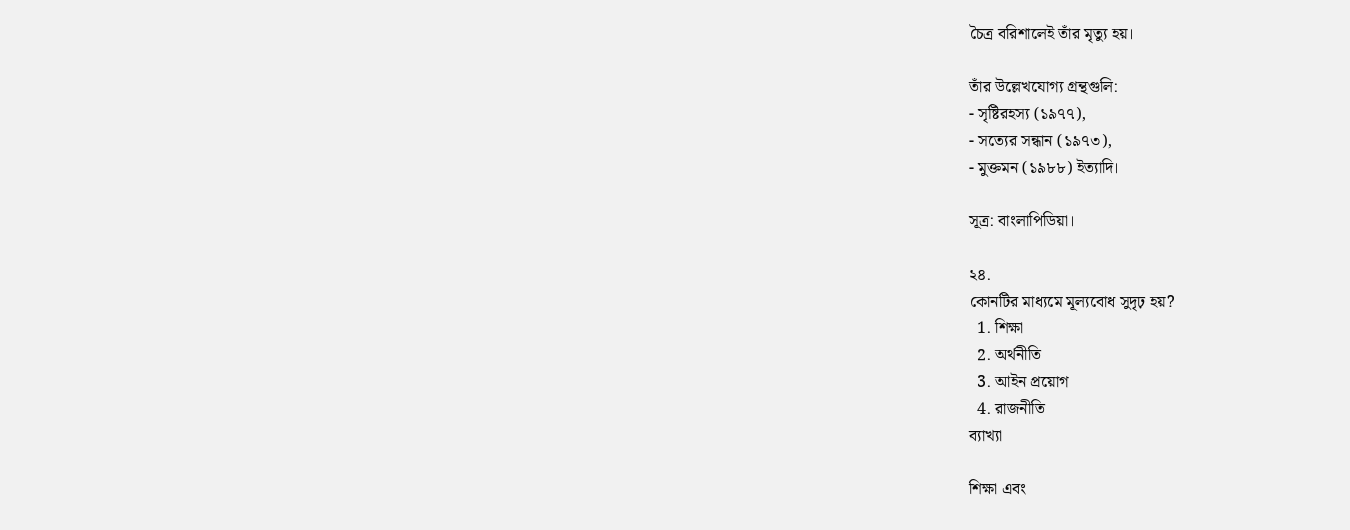চৈত্র বরিশালেই তাঁর মৃত্যু হয়।

তাঁর উল্লেখযোগ্য গ্রন্থগুলি:
- সৃষ্টিরহস্য (১৯৭৭),
- সত্যের সন্ধান (১৯৭৩),
- মুক্তমন (১৯৮৮) ইত্যাদি।

সূত্র: বাংলাপিডিয়া।

২৪.
কোনটির মাধ্যমে মূল্যবোধ সুদৃঢ় হয়?
  1. শিক্ষা
  2. অর্থনীতি
  3. আইন প্রয়োগ
  4. রাজনীতি
ব্যাখ্যা

শিক্ষা এবং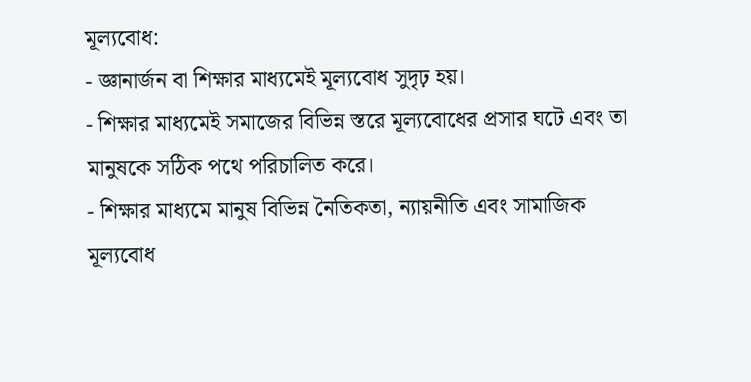মূল্যবোধ:
- জ্ঞানার্জন বা শিক্ষার মাধ্যমেই মূল্যবোধ সুদৃঢ় হয়।
- শিক্ষার মাধ্যমেই সমাজের বিভিন্ন স্তরে মূল্যবোধের প্রসার ঘটে এবং তা মানুষকে সঠিক পথে পরিচালিত করে।
- শিক্ষার মাধ্যমে মানুষ বিভিন্ন নৈতিকতা, ন্যায়নীতি এবং সামাজিক মূল্যবোধ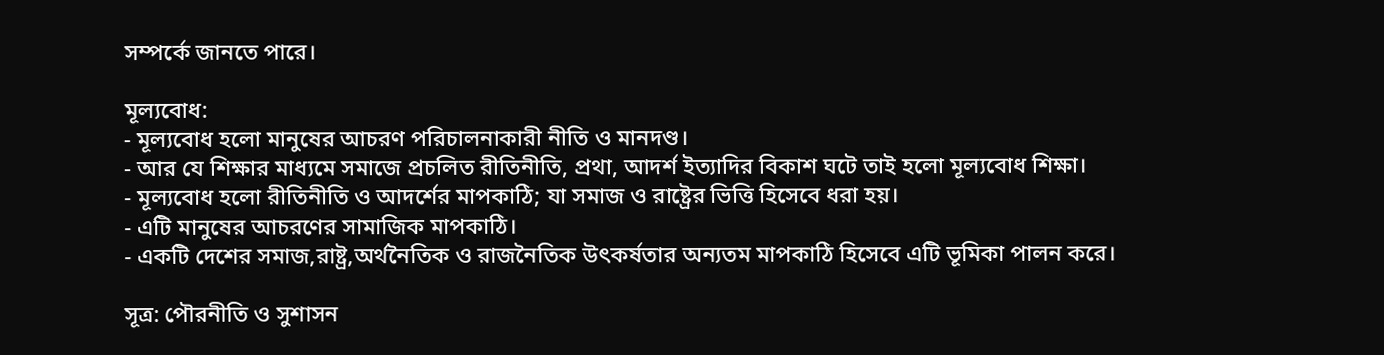সম্পর্কে জানতে পারে।

মূল্যবোধ:
- মূল্যবোধ হলো মানুষের আচরণ পরিচালনাকারী নীতি ও মানদণ্ড।
- আর যে শিক্ষার মাধ্যমে সমাজে প্রচলিত রীতিনীতি, প্রথা, আদর্শ ইত্যাদির বিকাশ ঘটে তাই হলো মূল্যবোধ শিক্ষা।
- মূল্যবোধ হলো রীতিনীতি ও আদর্শের মাপকাঠি; যা সমাজ ও রাষ্ট্রের ভিত্তি হিসেবে ধরা হয়।
- এটি মানুষের আচরণের সামাজিক মাপকাঠি।
- একটি দেশের সমাজ,রাষ্ট্র,অর্থনৈতিক ও রাজনৈতিক উৎকর্ষতার অন্যতম মাপকাঠি হিসেবে এটি ভূমিকা পালন করে।

সূত্র: পৌরনীতি ও সুশাসন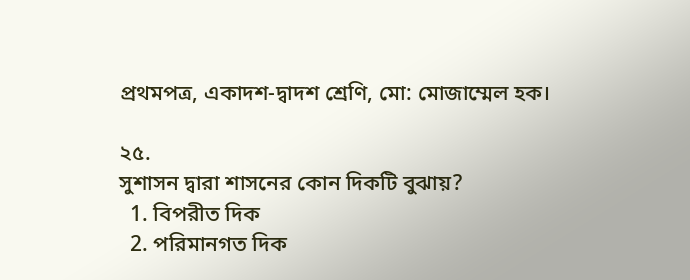প্রথমপত্র, একাদশ-দ্বাদশ শ্রেণি, মো: মোজাম্মেল হক।

২৫.
সুশাসন দ্বারা শাসনের কোন দিকটি বুঝায়?
  1. বিপরীত দিক
  2. পরিমানগত দিক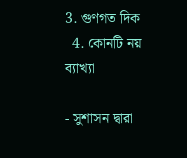3. গুণগত দিক
  4. কোনটি নয়
ব্যাখ্যা

- সুশাসন দ্বারা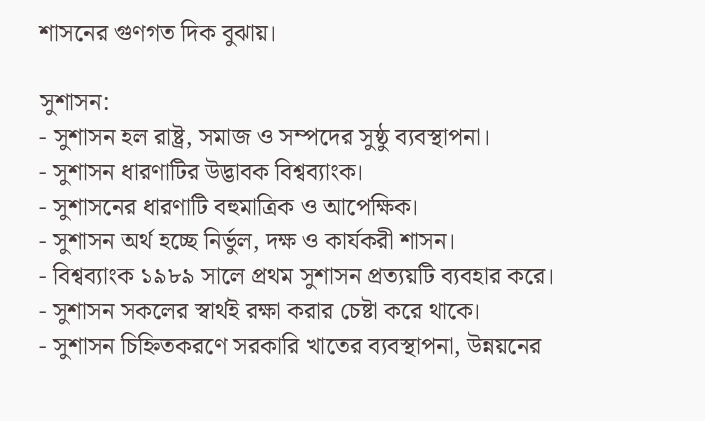শাসনের গুণগত দিক বুঝায়।

সুশাসন:
- সুশাসন হল রাষ্ট্র, সমাজ ও সম্পদের সুষ্ঠু ব্যবস্থাপনা।
- সুশাসন ধারণাটির উদ্ভাবক বিশ্বব্যাংক।
- সুশাসনের ধারণাটি বহুমাত্রিক ও আপেক্ষিক।
- সুশাসন অর্থ হচ্ছে নির্ভুল, দক্ষ ও কার্যকরী শাসন।
- বিশ্বব্যাংক ১৯৮৯ সালে প্রথম সুশাসন প্রত্যয়টি ব্যবহার করে।
- সুশাসন সকলের স্বার্থই রক্ষা করার চেষ্টা করে থাকে।
- সুশাসন চিহ্নিতকরণে সরকারি খাতের ব্যবস্থাপনা, উন্নয়নের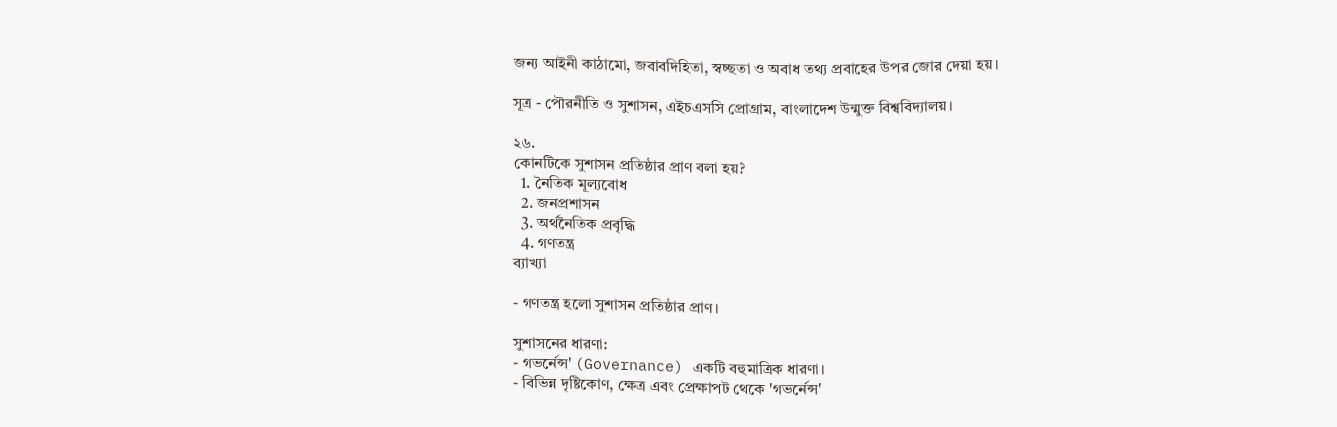জন্য আইনী কাঠামো, জবাবদিহিতা, স্বচ্ছতা ও অবাধ তথ্য প্রবাহের উপর জোর দেয়া হয়।

সূত্র - পৌরনীতি ও সুশাসন, এইচএসসি প্রোগ্রাম, বাংলাদেশ উন্মুক্ত বিশ্ববিদ্যালয়।

২৬.
কোনটিকে সুশাসন প্রতিষ্ঠার প্রাণ বলা হয়?
  1. নৈতিক মূল্যবোধ
  2. জনপ্রশাসন
  3. অর্থনৈতিক প্রবৃদ্ধি
  4. গণতন্ত্র
ব্যাখ্যা

- গণতন্ত্র হলো সুশাসন প্রতিষ্ঠার প্রাণ।

সুশাসনের ধারণা:
- গভর্নেন্স' (Governance) একটি বহুমাত্রিক ধারণা।
- বিভিন্ন দৃষ্টিকোণ, ক্ষেত্র এবং প্রেক্ষাপট থেকে 'গভর্নেন্স'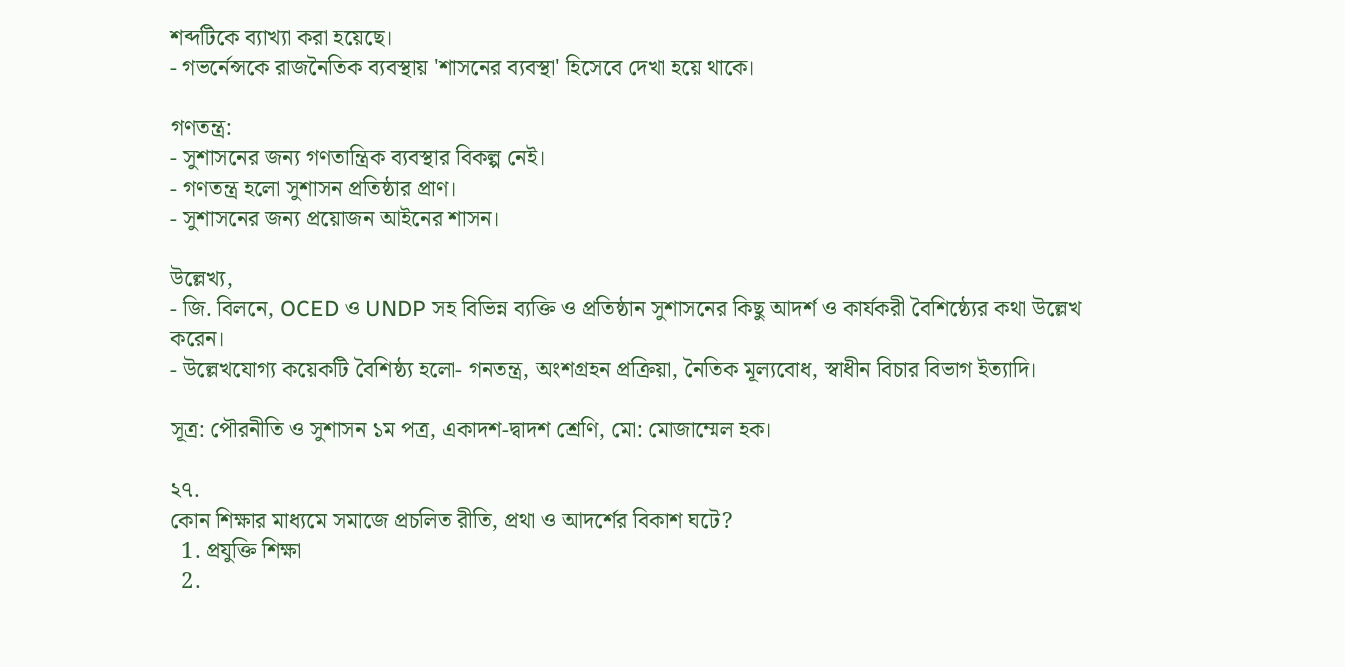শব্দটিকে ব্যাখ্যা করা হয়েছে।
- গভর্নেন্সকে রাজনৈতিক ব্যবস্থায় 'শাসনের ব্যবস্থা' হিসেবে দেখা হয়ে থাকে।

গণতন্ত্র:
- সুশাসনের জন্য গণতান্ত্রিক ব্যবস্থার বিকল্প নেই।
- গণতন্ত্র হলো সুশাসন প্রতিষ্ঠার প্রাণ।
- সুশাসনের জন্য প্রয়োজন আইনের শাসন।

উল্লেখ্য,
- জি. বিলনে, OCED ও UNDP সহ বিভিন্ন ব্যক্তি ও প্রতিষ্ঠান সুশাসনের কিছু আদর্শ ও কার্যকরী বৈশিষ্ঠ্যের কথা উল্লেখ করেন।
- উল্লেখযোগ্য কয়েকটি বৈশিষ্ঠ্য হলো- গনতন্ত্র, অংশগ্রহন প্রক্রিয়া, নৈতিক মূল্যবোধ, স্বাধীন বিচার বিভাগ ইত্যাদি।

সূত্র: পৌরনীতি ও সুশাসন ১ম পত্র, একাদশ-দ্বাদশ শ্রেণি, মো: মোজাম্মেল হক।

২৭.
কোন শিক্ষার মাধ্যমে সমাজে প্রচলিত রীতি, প্রথা ও আদর্শের বিকাশ ঘটে?
  1. প্রযুক্তি শিক্ষা
  2.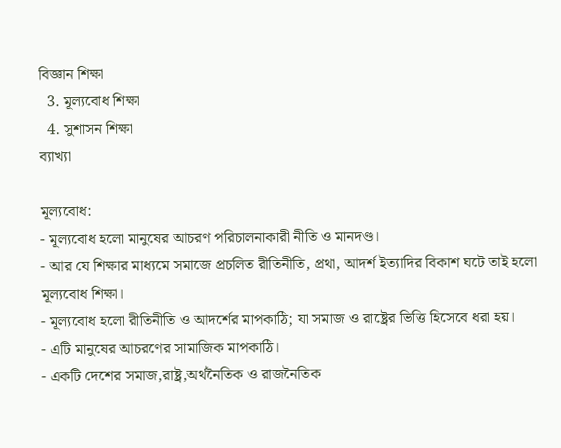বিজ্ঞান শিক্ষা
  3. মূল্যবোধ শিক্ষা
  4. সুশাসন শিক্ষা
ব্যাখ্যা

মূল্যবোধ:
- মূল্যবোধ হলো মানুষের আচরণ পরিচালনাকারী নীতি ও মানদণ্ড।
- আর যে শিক্ষার মাধ্যমে সমাজে প্রচলিত রীতিনীতি, প্রথা, আদর্শ ইত্যাদির বিকাশ ঘটে তাই হলো মূল্যবোধ শিক্ষা।
- মূল্যবোধ হলো রীতিনীতি ও আদর্শের মাপকাঠি; যা সমাজ ও রাষ্ট্রের ভিত্তি হিসেবে ধরা হয়।
- এটি মানুষের আচরণের সামাজিক মাপকাঠি।
- একটি দেশের সমাজ,রাষ্ট্র,অর্থনৈতিক ও রাজনৈতিক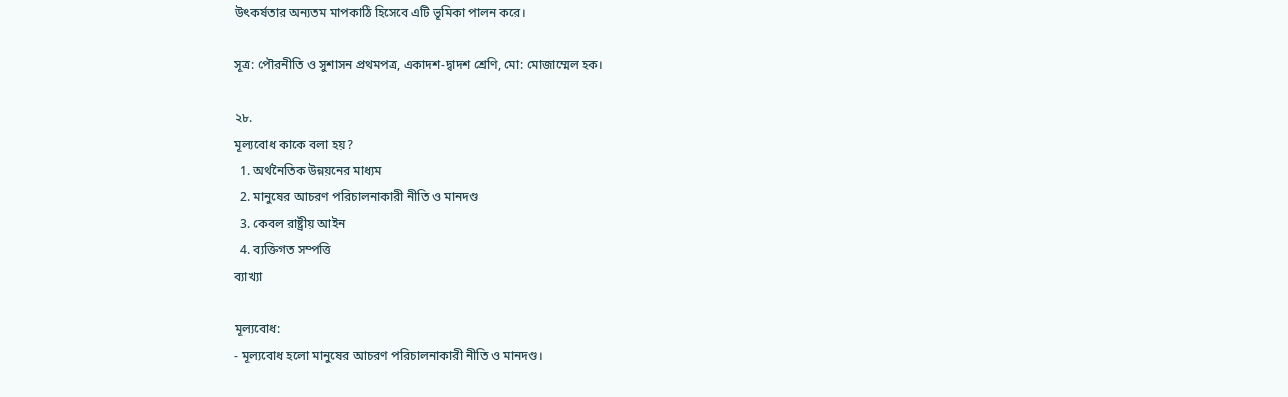উৎকর্ষতার অন্যতম মাপকাঠি হিসেবে এটি ভূমিকা পালন করে।

সূত্র: পৌরনীতি ও সুশাসন প্রথমপত্র, একাদশ-দ্বাদশ শ্রেণি, মো: মোজাম্মেল হক।

২৮.
মূল্যবোধ কাকে বলা হয়?
  1. অর্থনৈতিক উন্নয়নের মাধ্যম
  2. মানুষের আচরণ পরিচালনাকারী নীতি ও মানদণ্ড
  3. কেবল রাষ্ট্রীয় আইন
  4. ব্যক্তিগত সম্পত্তি
ব্যাখ্যা

মূল্যবোধ:
- মূল্যবোধ হলো মানুষের আচরণ পরিচালনাকারী নীতি ও মানদণ্ড।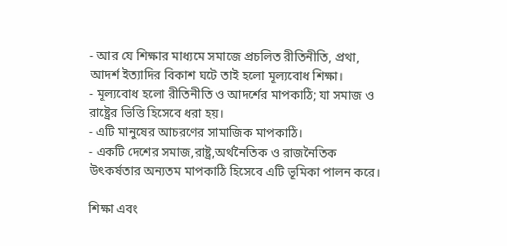- আর যে শিক্ষার মাধ্যমে সমাজে প্রচলিত রীতিনীতি, প্রথা, আদর্শ ইত্যাদির বিকাশ ঘটে তাই হলো মূল্যবোধ শিক্ষা।
- মূল্যবোধ হলো রীতিনীতি ও আদর্শের মাপকাঠি; যা সমাজ ও রাষ্ট্রের ভিত্তি হিসেবে ধরা হয়।
- এটি মানুষের আচরণের সামাজিক মাপকাঠি।
- একটি দেশের সমাজ,রাষ্ট্র,অর্থনৈতিক ও রাজনৈতিক উৎকর্ষতার অন্যতম মাপকাঠি হিসেবে এটি ভূমিকা পালন করে।

শিক্ষা এবং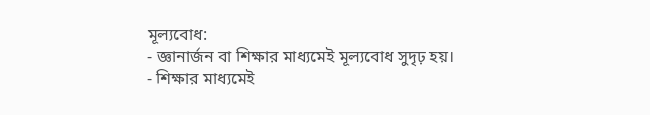মূল্যবোধ:
- জ্ঞানার্জন বা শিক্ষার মাধ্যমেই মূল্যবোধ সুদৃঢ় হয়।
- শিক্ষার মাধ্যমেই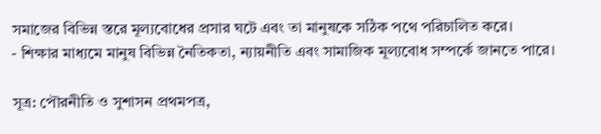সমাজের বিভিন্ন স্তরে মূল্যবোধের প্রসার ঘটে এবং তা মানুষকে সঠিক পথে পরিচালিত করে।
- শিক্ষার মাধ্যমে মানুষ বিভিন্ন নৈতিকতা, ন্যায়নীতি এবং সামাজিক মূল্যবোধ সম্পর্কে জানতে পারে।

সূত্র: পৌরনীতি ও সুশাসন প্রথমপত্র,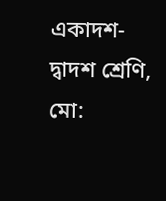একাদশ-দ্বাদশ শ্রেণি, মো: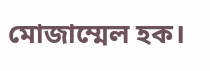মোজাম্মেল হক।